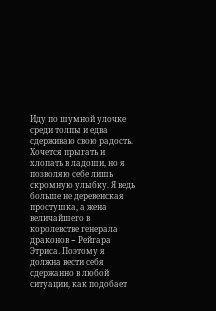Иду по шумной улочке среди толпы и едва сдерживаю свою радость. Хочется прыгать и хлопать в ладоши, но я позволяю себе лишь скромную улыбку. Я ведь больше не деревенская простушка, а жена величайшего в королевстве генерала драконов − Рейгара Этриса. Поэтому я должна вести себя сдержанно в любой ситуации, как подобает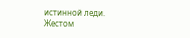истинной леди.
Жестом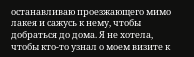останавливаю проезжающего мимо лакея и сажусь к нему, чтобы добраться до дома. Я не хотела, чтобы кто-то узнал о моем визите к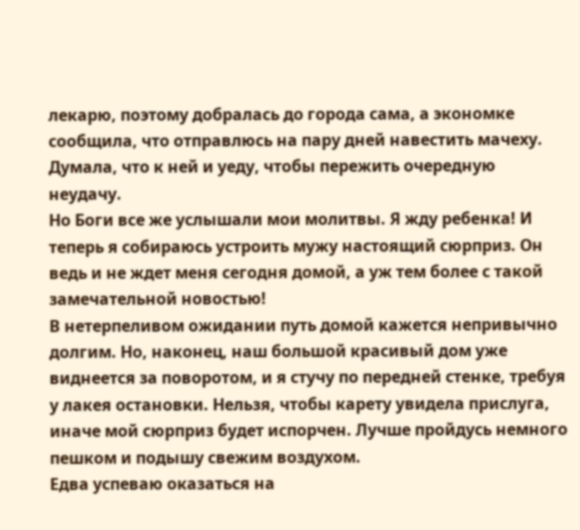лекарю, поэтому добралась до города сама, а экономке сообщила, что отправлюсь на пару дней навестить мачеху. Думала, что к ней и уеду, чтобы пережить очередную неудачу.
Но Боги все же услышали мои молитвы. Я жду ребенка! И теперь я собираюсь устроить мужу настоящий сюрприз. Он ведь и не ждет меня сегодня домой, а уж тем более с такой замечательной новостью!
В нетерпеливом ожидании путь домой кажется непривычно долгим. Но, наконец, наш большой красивый дом уже виднеется за поворотом, и я стучу по передней стенке, требуя у лакея остановки. Нельзя, чтобы карету увидела прислуга, иначе мой сюрприз будет испорчен. Лучше пройдусь немного пешком и подышу свежим воздухом.
Едва успеваю оказаться на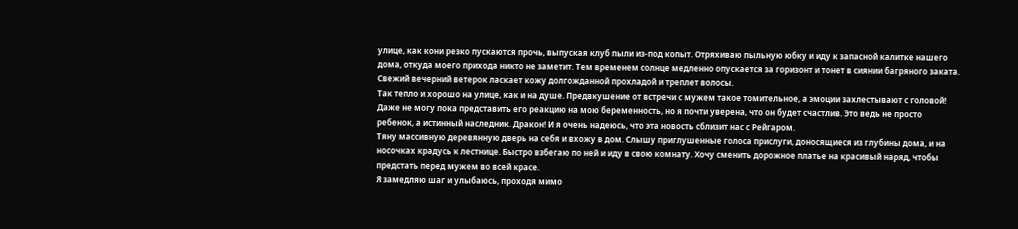улице, как кони резко пускаются прочь, выпуская клуб пыли из-под копыт. Отряхиваю пыльную юбку и иду к запасной калитке нашего дома, откуда моего прихода никто не заметит. Тем временем солнце медленно опускается за горизонт и тонет в сиянии багряного заката. Свежий вечерний ветерок ласкает кожу долгожданной прохладой и треплет волосы.
Так тепло и хорошо на улице, как и на душе. Предвкушение от встречи с мужем такое томительное, а эмоции захлестывают с головой! Даже не могу пока представить его реакцию на мою беременность, но я почти уверена, что он будет счастлив. Это ведь не просто ребенок, а истинный наследник. Дракон! И я очень надеюсь, что эта новость сблизит нас с Рейгаром.
Тяну массивную деревянную дверь на себя и вхожу в дом. Слышу приглушенные голоса прислуги, доносящиеся из глубины дома, и на носочках крадусь к лестнице. Быстро взбегаю по ней и иду в свою комнату. Хочу сменить дорожное платье на красивый наряд, чтобы предстать перед мужем во всей красе.
Я замедляю шаг и улыбаюсь, проходя мимо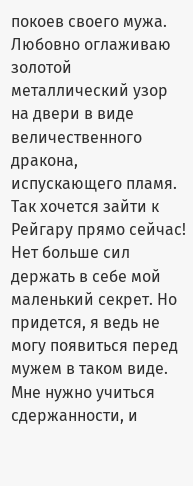покоев своего мужа. Любовно оглаживаю золотой металлический узор на двери в виде величественного дракона, испускающего пламя.
Так хочется зайти к Рейгару прямо сейчас! Нет больше сил держать в себе мой маленький секрет. Но придется, я ведь не могу появиться перед мужем в таком виде. Мне нужно учиться сдержанности, и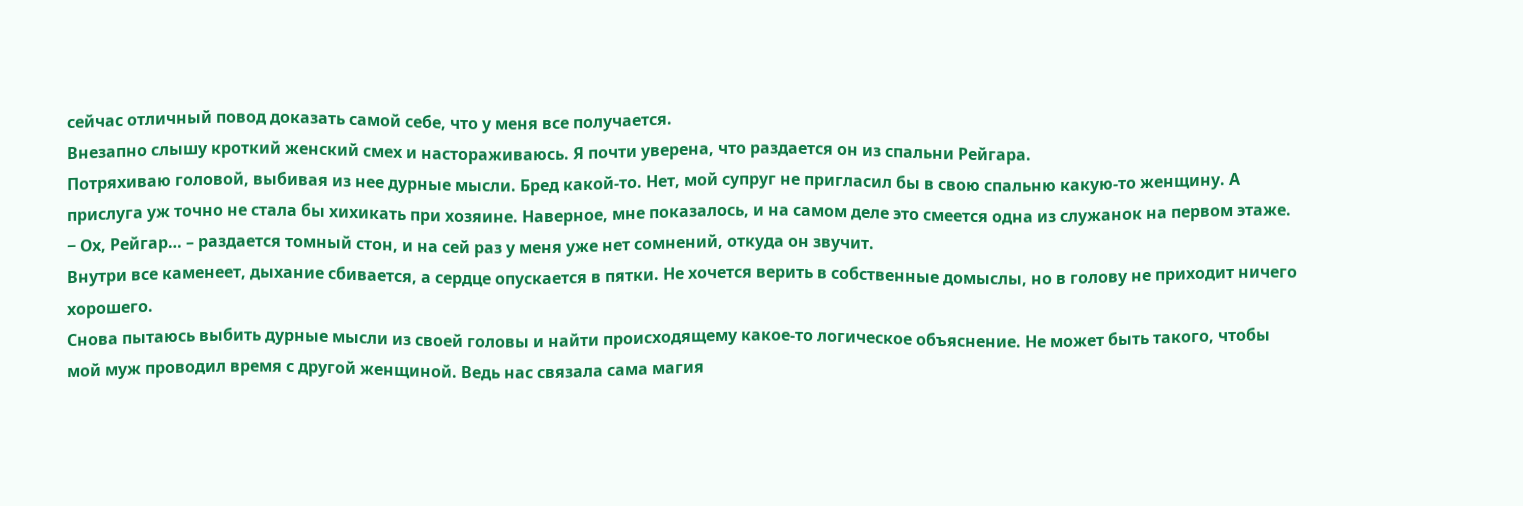сейчас отличный повод доказать самой себе, что у меня все получается.
Внезапно слышу кроткий женский смех и настораживаюсь. Я почти уверена, что раздается он из спальни Рейгара.
Потряхиваю головой, выбивая из нее дурные мысли. Бред какой-то. Нет, мой супруг не пригласил бы в свою спальню какую-то женщину. А прислуга уж точно не стала бы хихикать при хозяине. Наверное, мне показалось, и на самом деле это смеется одна из служанок на первом этаже.
− Ох, Рейгар… – раздается томный стон, и на сей раз у меня уже нет сомнений, откуда он звучит.
Внутри все каменеет, дыхание сбивается, а сердце опускается в пятки. Не хочется верить в собственные домыслы, но в голову не приходит ничего хорошего.
Снова пытаюсь выбить дурные мысли из своей головы и найти происходящему какое-то логическое объяснение. Не может быть такого, чтобы мой муж проводил время с другой женщиной. Ведь нас связала сама магия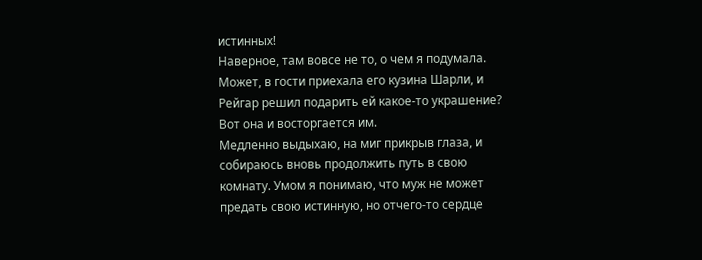истинных!
Наверное, там вовсе не то, о чем я подумала. Может, в гости приехала его кузина Шарли, и Рейгар решил подарить ей какое-то украшение? Вот она и восторгается им.
Медленно выдыхаю, на миг прикрыв глаза, и собираюсь вновь продолжить путь в свою комнату. Умом я понимаю, что муж не может предать свою истинную, но отчего-то сердце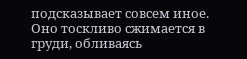подсказывает совсем иное. Оно тоскливо сжимается в груди, обливаясь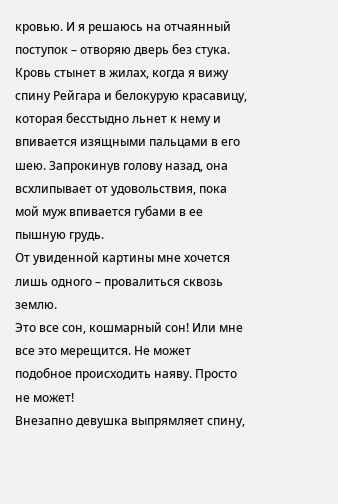кровью. И я решаюсь на отчаянный поступок – отворяю дверь без стука.
Кровь стынет в жилах, когда я вижу спину Рейгара и белокурую красавицу, которая бесстыдно льнет к нему и впивается изящными пальцами в его шею. Запрокинув голову назад, она всхлипывает от удовольствия, пока мой муж впивается губами в ее пышную грудь.
От увиденной картины мне хочется лишь одного – провалиться сквозь землю.
Это все сон, кошмарный сон! Или мне все это мерещится. Не может подобное происходить наяву. Просто не может!
Внезапно девушка выпрямляет спину,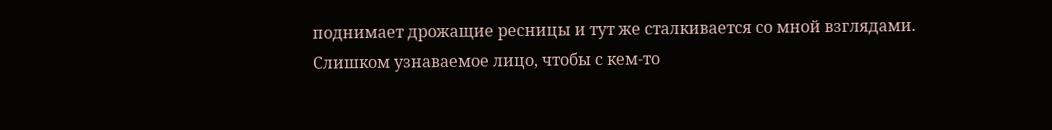поднимает дрожащие ресницы и тут же сталкивается со мной взглядами.
Слишком узнаваемое лицо, чтобы с кем-то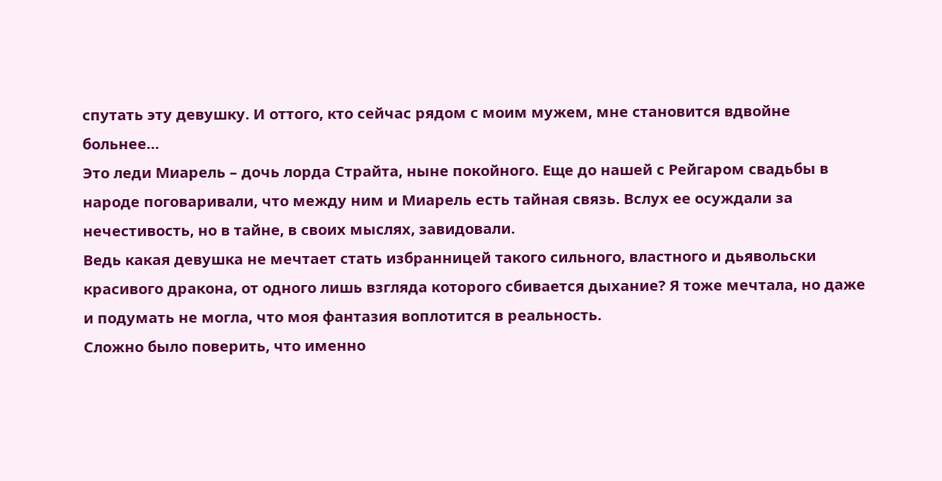спутать эту девушку. И оттого, кто сейчас рядом с моим мужем, мне становится вдвойне больнее…
Это леди Миарель – дочь лорда Страйта, ныне покойного. Еще до нашей с Рейгаром свадьбы в народе поговаривали, что между ним и Миарель есть тайная связь. Вслух ее осуждали за нечестивость, но в тайне, в своих мыслях, завидовали.
Ведь какая девушка не мечтает стать избранницей такого сильного, властного и дьявольски красивого дракона, от одного лишь взгляда которого сбивается дыхание? Я тоже мечтала, но даже и подумать не могла, что моя фантазия воплотится в реальность.
Сложно было поверить, что именно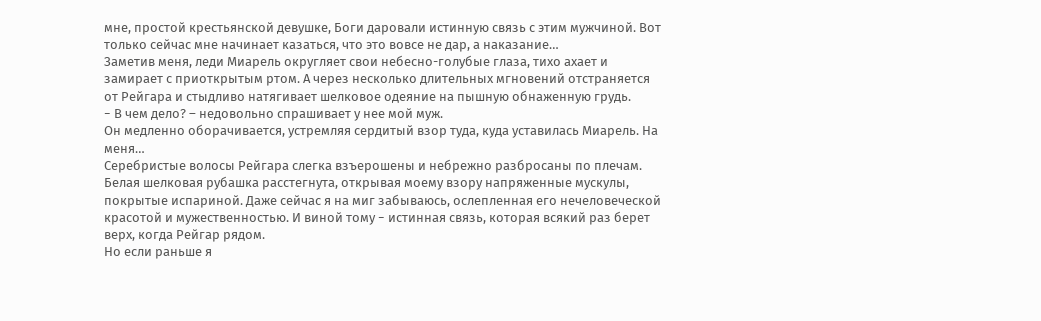мне, простой крестьянской девушке, Боги даровали истинную связь с этим мужчиной. Вот только сейчас мне начинает казаться, что это вовсе не дар, а наказание…
Заметив меня, леди Миарель округляет свои небесно-голубые глаза, тихо ахает и замирает с приоткрытым ртом. А через несколько длительных мгновений отстраняется от Рейгара и стыдливо натягивает шелковое одеяние на пышную обнаженную грудь.
− В чем дело? – недовольно спрашивает у нее мой муж.
Он медленно оборачивается, устремляя сердитый взор туда, куда уставилась Миарель. На меня…
Серебристые волосы Рейгара слегка взъерошены и небрежно разбросаны по плечам. Белая шелковая рубашка расстегнута, открывая моему взору напряженные мускулы, покрытые испариной. Даже сейчас я на миг забываюсь, ослепленная его нечеловеческой красотой и мужественностью. И виной тому − истинная связь, которая всякий раз берет верх, когда Рейгар рядом.
Но если раньше я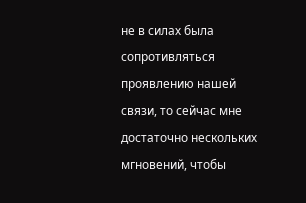не в силах была сопротивляться проявлению нашей связи, то сейчас мне достаточно нескольких мгновений, чтобы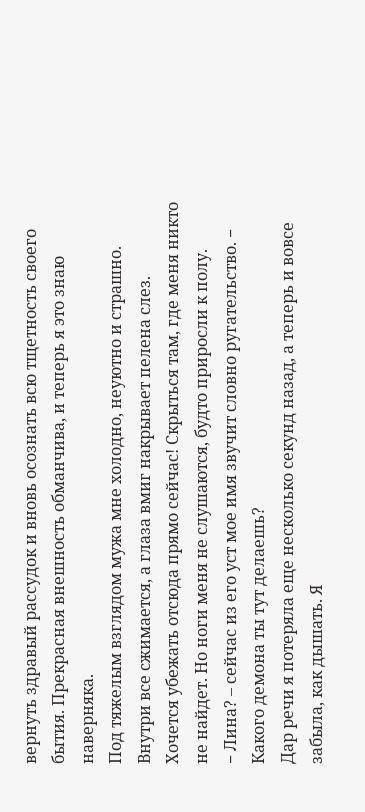вернуть здравый рассудок и вновь осознать всю тщетность своего бытия. Прекрасная внешность обманчива, и теперь я это знаю наверняка.
Под тяжелым взглядом мужа мне холодно, неуютно и страшно. Внутри все сжимается, а глаза вмиг накрывает пелена слез.
Хочется убежать отсюда прямо сейчас! Скрыться там, где меня никто не найдет. Но ноги меня не слушаются, будто приросли к полу.
− Лина? – сейчас из его уст мое имя звучит словно ругательство. − Какого демона ты тут делаешь?
Дар речи я потеряла еще несколько секунд назад, а теперь и вовсе забыла, как дышать. Я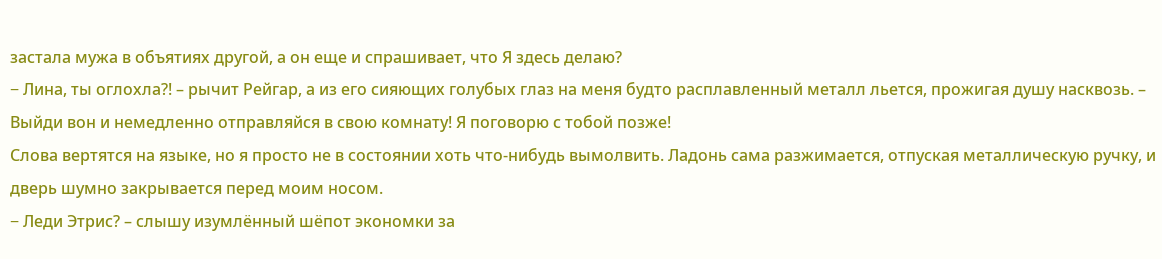застала мужа в объятиях другой, а он еще и спрашивает, что Я здесь делаю?
− Лина, ты оглохла?! – рычит Рейгар, а из его сияющих голубых глаз на меня будто расплавленный металл льется, прожигая душу насквозь. – Выйди вон и немедленно отправляйся в свою комнату! Я поговорю с тобой позже!
Слова вертятся на языке, но я просто не в состоянии хоть что-нибудь вымолвить. Ладонь сама разжимается, отпуская металлическую ручку, и дверь шумно закрывается перед моим носом.
− Леди Этрис? – слышу изумлённый шёпот экономки за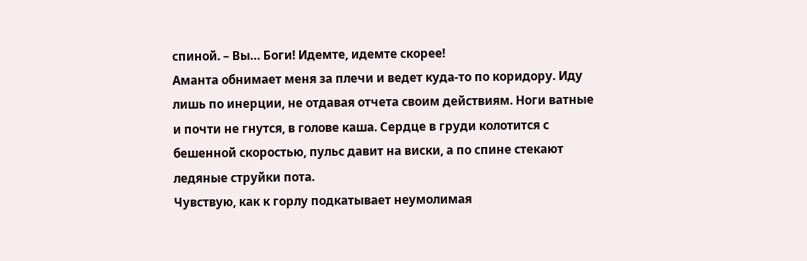спиной. – Вы… Боги! Идемте, идемте скорее!
Аманта обнимает меня за плечи и ведет куда-то по коридору. Иду лишь по инерции, не отдавая отчета своим действиям. Ноги ватные и почти не гнутся, в голове каша. Сердце в груди колотится с бешенной скоростью, пульс давит на виски, а по спине стекают ледяные струйки пота.
Чувствую, как к горлу подкатывает неумолимая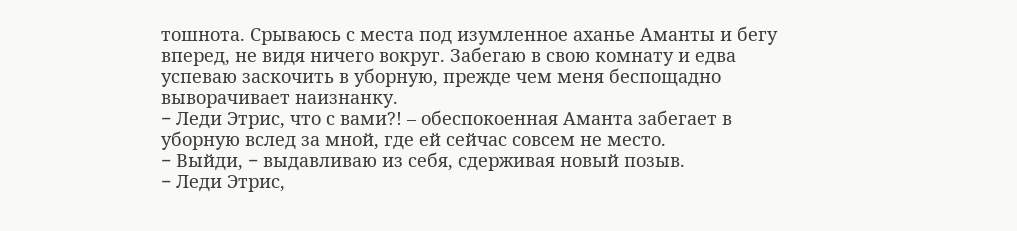тошнота. Срываюсь с места под изумленное аханье Аманты и бегу вперед, не видя ничего вокруг. Забегаю в свою комнату и едва успеваю заскочить в уборную, прежде чем меня беспощадно выворачивает наизнанку.
− Леди Этрис, что с вами?! – обеспокоенная Аманта забегает в уборную вслед за мной, где ей сейчас совсем не место.
− Выйди, − выдавливаю из себя, сдерживая новый позыв.
− Леди Этрис,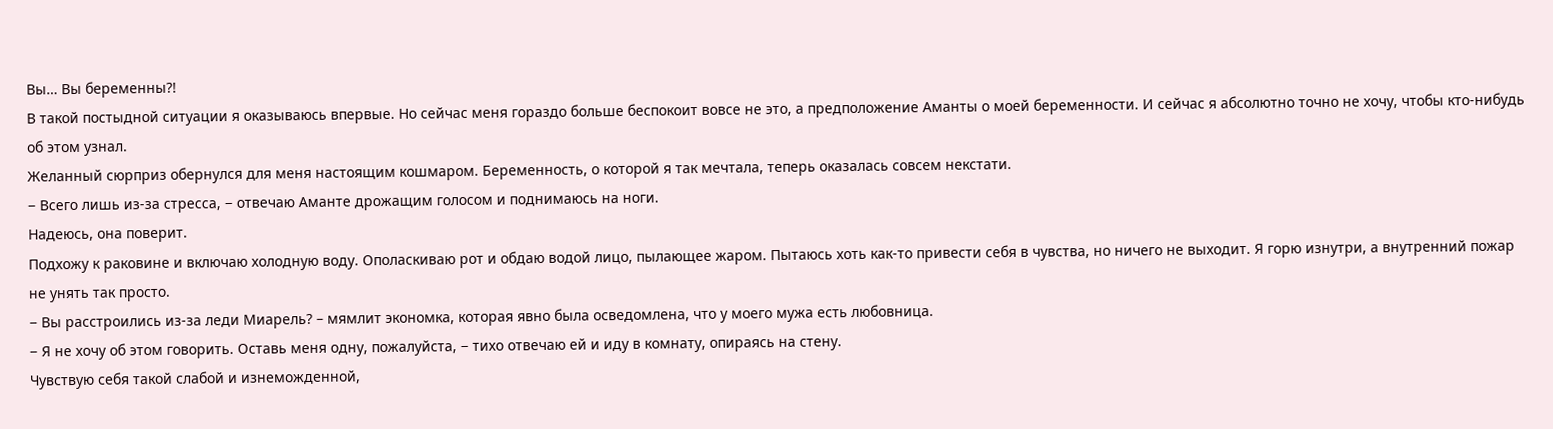Вы… Вы беременны?!
В такой постыдной ситуации я оказываюсь впервые. Но сейчас меня гораздо больше беспокоит вовсе не это, а предположение Аманты о моей беременности. И сейчас я абсолютно точно не хочу, чтобы кто-нибудь об этом узнал.
Желанный сюрприз обернулся для меня настоящим кошмаром. Беременность, о которой я так мечтала, теперь оказалась совсем некстати.
− Всего лишь из-за стресса, − отвечаю Аманте дрожащим голосом и поднимаюсь на ноги.
Надеюсь, она поверит.
Подхожу к раковине и включаю холодную воду. Ополаскиваю рот и обдаю водой лицо, пылающее жаром. Пытаюсь хоть как-то привести себя в чувства, но ничего не выходит. Я горю изнутри, а внутренний пожар не унять так просто.
− Вы расстроились из-за леди Миарель? – мямлит экономка, которая явно была осведомлена, что у моего мужа есть любовница.
− Я не хочу об этом говорить. Оставь меня одну, пожалуйста, − тихо отвечаю ей и иду в комнату, опираясь на стену.
Чувствую себя такой слабой и изнеможденной,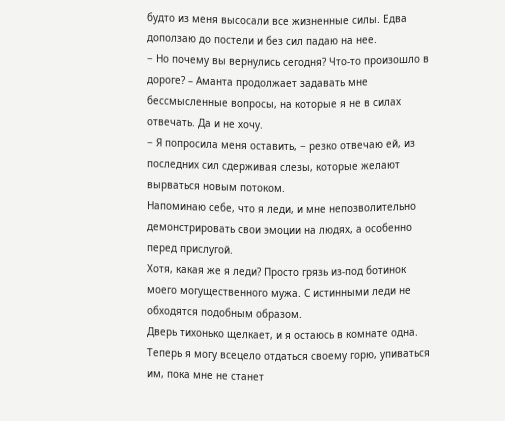будто из меня высосали все жизненные силы. Едва доползаю до постели и без сил падаю на нее.
− Но почему вы вернулись сегодня? Что-то произошло в дороге? – Аманта продолжает задавать мне бессмысленные вопросы, на которые я не в силах отвечать. Да и не хочу.
− Я попросила меня оставить, − резко отвечаю ей, из последних сил сдерживая слезы, которые желают вырваться новым потоком.
Напоминаю себе, что я леди, и мне непозволительно демонстрировать свои эмоции на людях, а особенно перед прислугой.
Хотя, какая же я леди? Просто грязь из-под ботинок моего могущественного мужа. С истинными леди не обходятся подобным образом.
Дверь тихонько щелкает, и я остаюсь в комнате одна. Теперь я могу всецело отдаться своему горю, упиваться им, пока мне не станет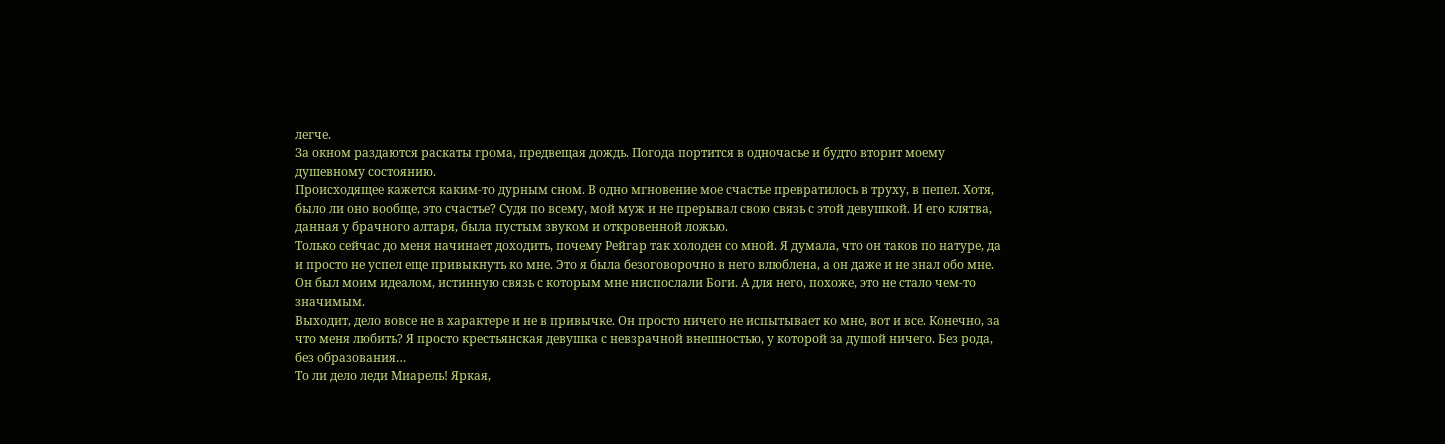легче.
За окном раздаются раскаты грома, предвещая дождь. Погода портится в одночасье и будто вторит моему душевному состоянию.
Происходящее кажется каким-то дурным сном. В одно мгновение мое счастье превратилось в труху, в пепел. Хотя, было ли оно вообще, это счастье? Судя по всему, мой муж и не прерывал свою связь с этой девушкой. И его клятва, данная у брачного алтаря, была пустым звуком и откровенной ложью.
Только сейчас до меня начинает доходить, почему Рейгар так холоден со мной. Я думала, что он таков по натуре, да и просто не успел еще привыкнуть ко мне. Это я была безоговорочно в него влюблена, а он даже и не знал обо мне. Он был моим идеалом, истинную связь с которым мне ниспослали Боги. А для него, похоже, это не стало чем-то значимым.
Выходит, дело вовсе не в характере и не в привычке. Он просто ничего не испытывает ко мне, вот и все. Конечно, за что меня любить? Я просто крестьянская девушка с невзрачной внешностью, у которой за душой ничего. Без рода, без образования…
То ли дело леди Миарель! Яркая,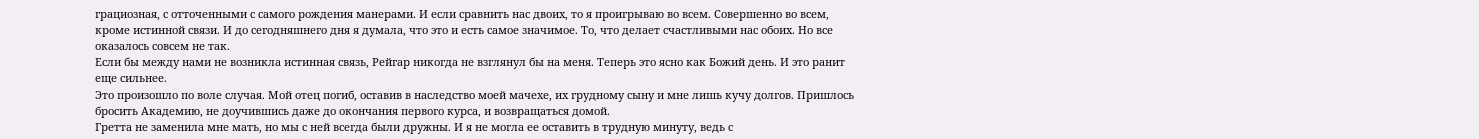грациозная, с отточенными с самого рождения манерами. И если сравнить нас двоих, то я проигрываю во всем. Совершенно во всем, кроме истинной связи. И до сегодняшнего дня я думала, что это и есть самое значимое. То, что делает счастливыми нас обоих. Но все оказалось совсем не так.
Если бы между нами не возникла истинная связь, Рейгар никогда не взглянул бы на меня. Теперь это ясно как Божий день. И это ранит еще сильнее.
Это произошло по воле случая. Мой отец погиб, оставив в наследство моей мачехе, их грудному сыну и мне лишь кучу долгов. Пришлось бросить Академию, не доучившись даже до окончания первого курса, и возвращаться домой.
Гретта не заменила мне мать, но мы с ней всегда были дружны. И я не могла ее оставить в трудную минуту, ведь с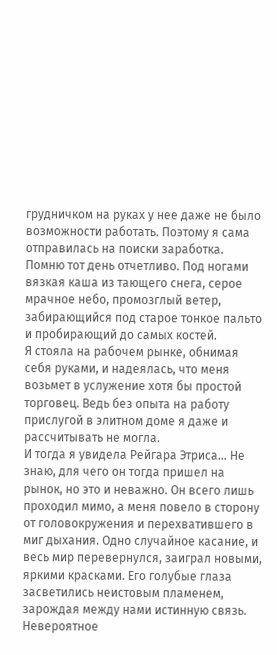грудничком на руках у нее даже не было возможности работать. Поэтому я сама отправилась на поиски заработка.
Помню тот день отчетливо. Под ногами вязкая каша из тающего снега, серое мрачное небо, промозглый ветер, забирающийся под старое тонкое пальто и пробирающий до самых костей.
Я стояла на рабочем рынке, обнимая себя руками, и надеялась, что меня возьмет в услужение хотя бы простой торговец. Ведь без опыта на работу прислугой в элитном доме я даже и рассчитывать не могла.
И тогда я увидела Рейгара Этриса… Не знаю, для чего он тогда пришел на рынок, но это и неважно. Он всего лишь проходил мимо, а меня повело в сторону от головокружения и перехватившего в миг дыхания. Одно случайное касание, и весь мир перевернулся, заиграл новыми, яркими красками. Его голубые глаза засветились неистовым пламенем, зарождая между нами истинную связь.
Невероятное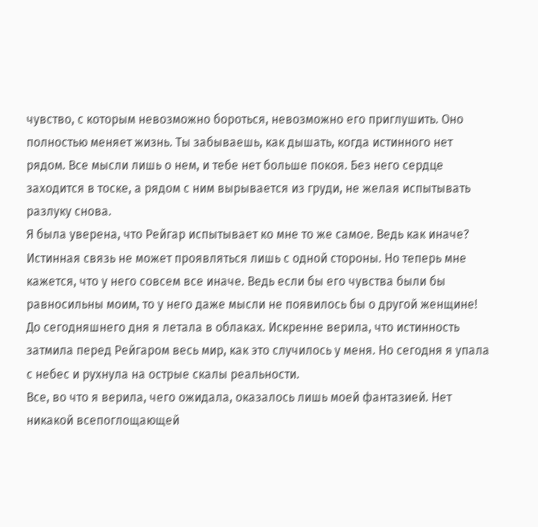чувство, с которым невозможно бороться, невозможно его приглушить. Оно полностью меняет жизнь. Ты забываешь, как дышать, когда истинного нет рядом. Все мысли лишь о нем, и тебе нет больше покоя. Без него сердце заходится в тоске, а рядом с ним вырывается из груди, не желая испытывать разлуку снова.
Я была уверена, что Рейгар испытывает ко мне то же самое. Ведь как иначе? Истинная связь не может проявляться лишь с одной стороны. Но теперь мне кажется, что у него совсем все иначе. Ведь если бы его чувства были бы равносильны моим, то у него даже мысли не появилось бы о другой женщине!
До сегодняшнего дня я летала в облаках. Искренне верила, что истинность затмила перед Рейгаром весь мир, как это случилось у меня. Но сегодня я упала с небес и рухнула на острые скалы реальности.
Все, во что я верила, чего ожидала, оказалось лишь моей фантазией. Нет никакой всепоглощающей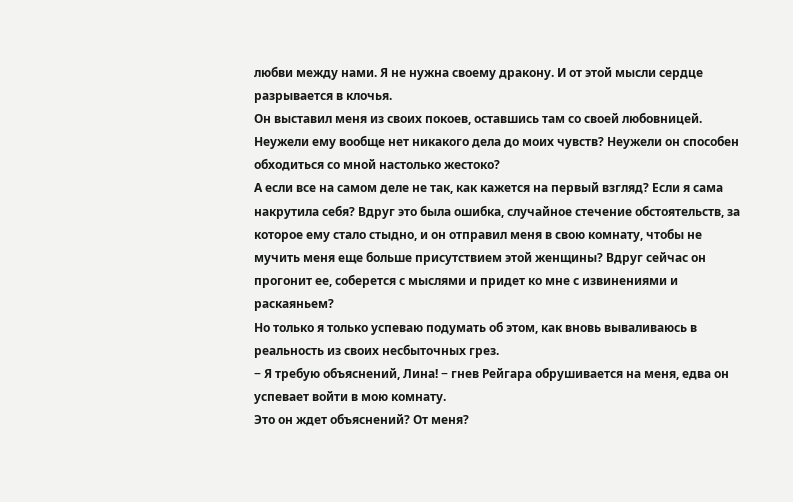любви между нами. Я не нужна своему дракону. И от этой мысли сердце разрывается в клочья.
Он выставил меня из своих покоев, оставшись там со своей любовницей. Неужели ему вообще нет никакого дела до моих чувств? Неужели он способен обходиться со мной настолько жестоко?
А если все на самом деле не так, как кажется на первый взгляд? Если я сама накрутила себя? Вдруг это была ошибка, случайное стечение обстоятельств, за которое ему стало стыдно, и он отправил меня в свою комнату, чтобы не мучить меня еще больше присутствием этой женщины? Вдруг сейчас он прогонит ее, соберется с мыслями и придет ко мне с извинениями и раскаяньем?
Но только я только успеваю подумать об этом, как вновь вываливаюсь в реальность из своих несбыточных грез.
− Я требую объяснений, Лина! − гнев Рейгара обрушивается на меня, едва он успевает войти в мою комнату.
Это он ждет объяснений? От меня?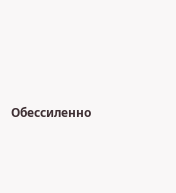Обессиленно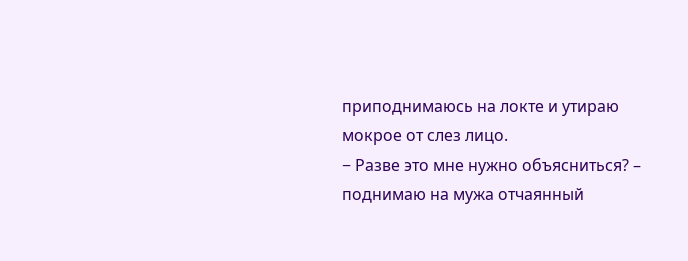приподнимаюсь на локте и утираю мокрое от слез лицо.
− Разве это мне нужно объясниться? – поднимаю на мужа отчаянный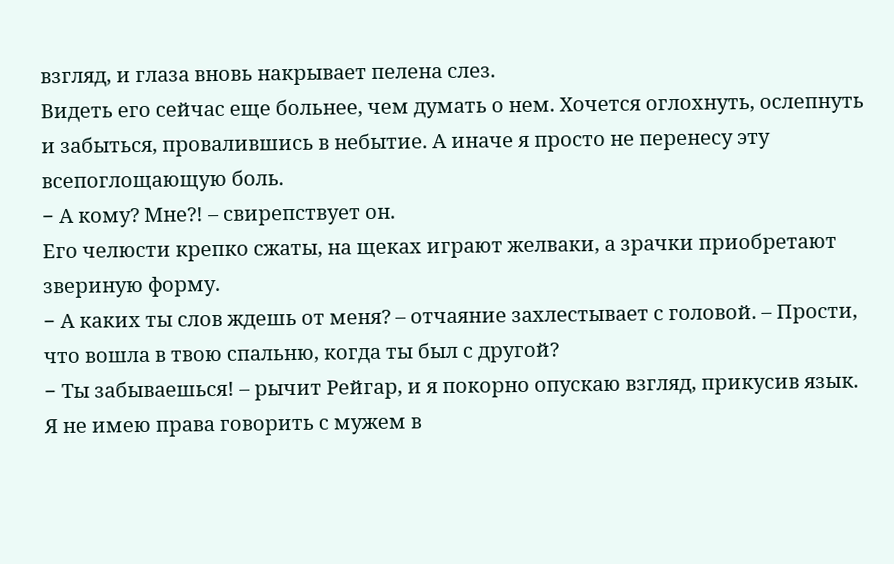взгляд, и глаза вновь накрывает пелена слез.
Видеть его сейчас еще больнее, чем думать о нем. Хочется оглохнуть, ослепнуть и забыться, провалившись в небытие. А иначе я просто не перенесу эту всепоглощающую боль.
− А кому? Мне?! – свирепствует он.
Его челюсти крепко сжаты, на щеках играют желваки, а зрачки приобретают звериную форму.
− А каких ты слов ждешь от меня? – отчаяние захлестывает с головой. – Прости, что вошла в твою спальню, когда ты был с другой?
− Ты забываешься! – рычит Рейгар, и я покорно опускаю взгляд, прикусив язык.
Я не имею права говорить с мужем в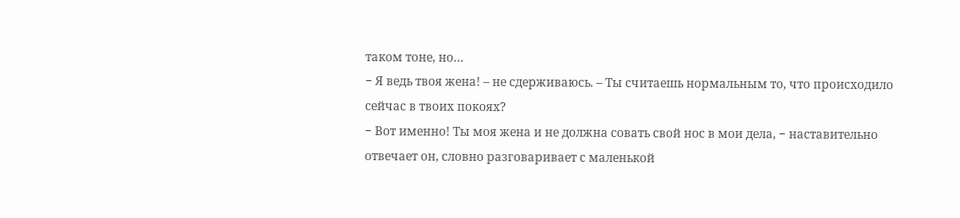таком тоне, но…
− Я ведь твоя жена! – не сдерживаюсь. – Ты считаешь нормальным то, что происходило сейчас в твоих покоях?
− Вот именно! Ты моя жена и не должна совать свой нос в мои дела, − наставительно отвечает он, словно разговаривает с маленькой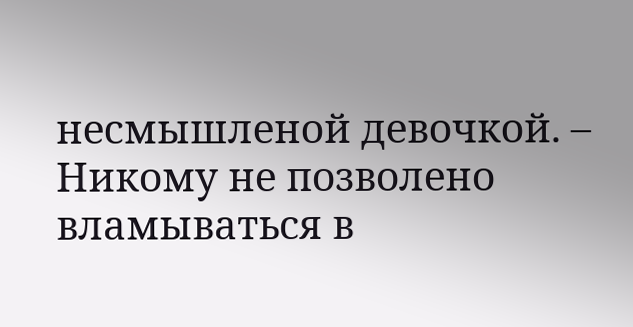несмышленой девочкой. – Никому не позволено вламываться в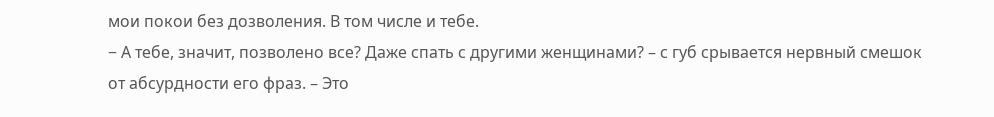мои покои без дозволения. В том числе и тебе.
− А тебе, значит, позволено все? Даже спать с другими женщинами? – с губ срывается нервный смешок от абсурдности его фраз. – Это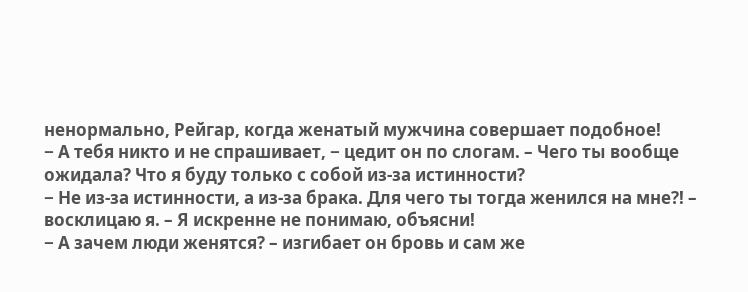ненормально, Рейгар, когда женатый мужчина совершает подобное!
− А тебя никто и не спрашивает, − цедит он по слогам. – Чего ты вообще ожидала? Что я буду только с собой из-за истинности?
− Не из-за истинности, а из-за брака. Для чего ты тогда женился на мне?! – восклицаю я. – Я искренне не понимаю, объясни!
− А зачем люди женятся? – изгибает он бровь и сам же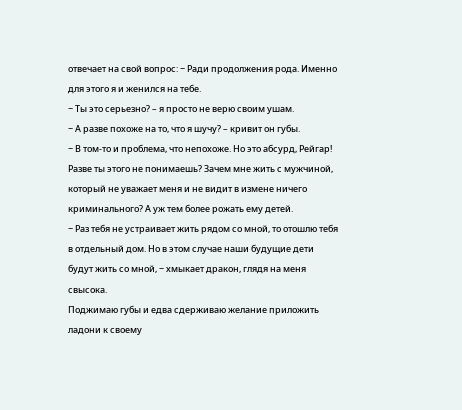отвечает на свой вопрос: − Ради продолжения рода. Именно для этого я и женился на тебе.
− Ты это серьезно? – я просто не верю своим ушам.
− А разве похоже на то, что я шучу? – кривит он губы.
− В том-то и проблема, что непохоже. Но это абсурд, Рейгар! Разве ты этого не понимаешь? Зачем мне жить с мужчиной, который не уважает меня и не видит в измене ничего криминального? А уж тем более рожать ему детей.
− Раз тебя не устраивает жить рядом со мной, то отошлю тебя в отдельный дом. Но в этом случае наши будущие дети будут жить со мной, − хмыкает дракон, глядя на меня свысока.
Поджимаю губы и едва сдерживаю желание приложить ладони к своему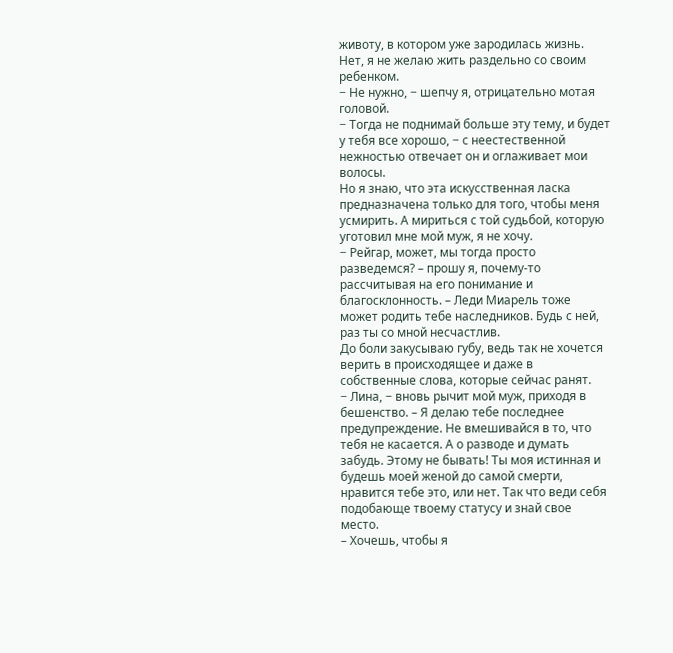животу, в котором уже зародилась жизнь. Нет, я не желаю жить раздельно со своим ребенком.
− Не нужно, − шепчу я, отрицательно мотая головой.
− Тогда не поднимай больше эту тему, и будет у тебя все хорошо, − с неестественной нежностью отвечает он и оглаживает мои волосы.
Но я знаю, что эта искусственная ласка предназначена только для того, чтобы меня усмирить. А мириться с той судьбой, которую уготовил мне мой муж, я не хочу.
− Рейгар, может, мы тогда просто разведемся? – прошу я, почему-то рассчитывая на его понимание и благосклонность. – Леди Миарель тоже может родить тебе наследников. Будь с ней, раз ты со мной несчастлив.
До боли закусываю губу, ведь так не хочется верить в происходящее и даже в собственные слова, которые сейчас ранят.
− Лина, − вновь рычит мой муж, приходя в бешенство. – Я делаю тебе последнее предупреждение. Не вмешивайся в то, что тебя не касается. А о разводе и думать забудь. Этому не бывать! Ты моя истинная и будешь моей женой до самой смерти, нравится тебе это, или нет. Так что веди себя подобающе твоему статусу и знай свое место.
– Хочешь, чтобы я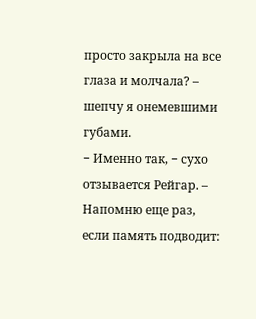просто закрыла на все глаза и молчала? – шепчу я онемевшими губами.
− Именно так, − сухо отзывается Рейгар. – Напомню еще раз, если память подводит: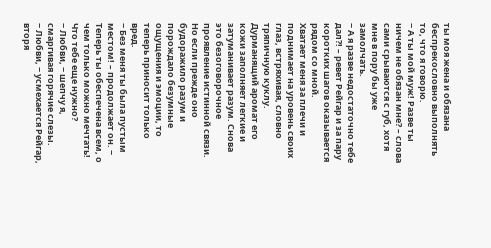ты моя жена и обязана беспрекословно выполнять то, что я говорю.
− А ты мой муж! Разве ты ничем не обязан мне? – слова сами срываются с губ, хотя мне в пору бы уже замолчать.
− А я разве недостаточно тебе дал?! – ревет Рейгар и за пару коротких шагов оказывается рядом со мной.
Хватает меня за плечи и поднимает на уровень своих глаз, встряхивая, словно тряпичную куклу.
Дурманящий аромат его кожи заполняет легкие и затуманивает разум. Снова это безоговорочное проявление истинной связи. Но если прежде оно будоражило разум и порождало безумные ощущения и эмоции, то теперь приносит только вред.
− Без меня ты была пустым местом! – продолжает он. − Теперь ты обеспечена всем, о чем только можно мечтать! Что тебе еще нужно?
− Любви, − шепчу я, смаргивая горячие слезы.
− Любви, − усмехается Рейгар, вторя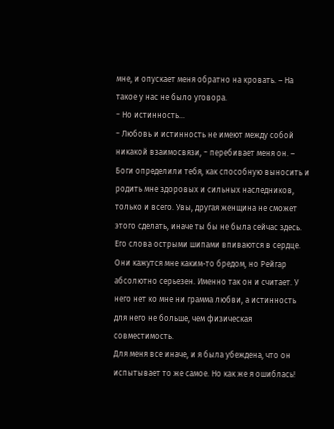мне, и опускает меня обратно на кровать. – На такое у нас не было уговора.
− Но истинность…
− Любовь и истинность не имеют между собой никакой взаимосвязи, − перебивает меня он. – Боги определили тебя, как способную выносить и родить мне здоровых и сильных наследников, только и всего. Увы, другая женщина не сможет этого сделать, иначе ты бы не была сейчас здесь.
Его слова острыми шипами впиваются в сердце. Они кажутся мне каким-то бредом, но Рейгар абсолютно серьезен. Именно так он и считает. У него нет ко мне ни грамма любви, а истинность для него не больше, чем физическая совместимость.
Для меня все иначе, и я была убеждена, что он испытывает то же самое. Но как же я ошиблась!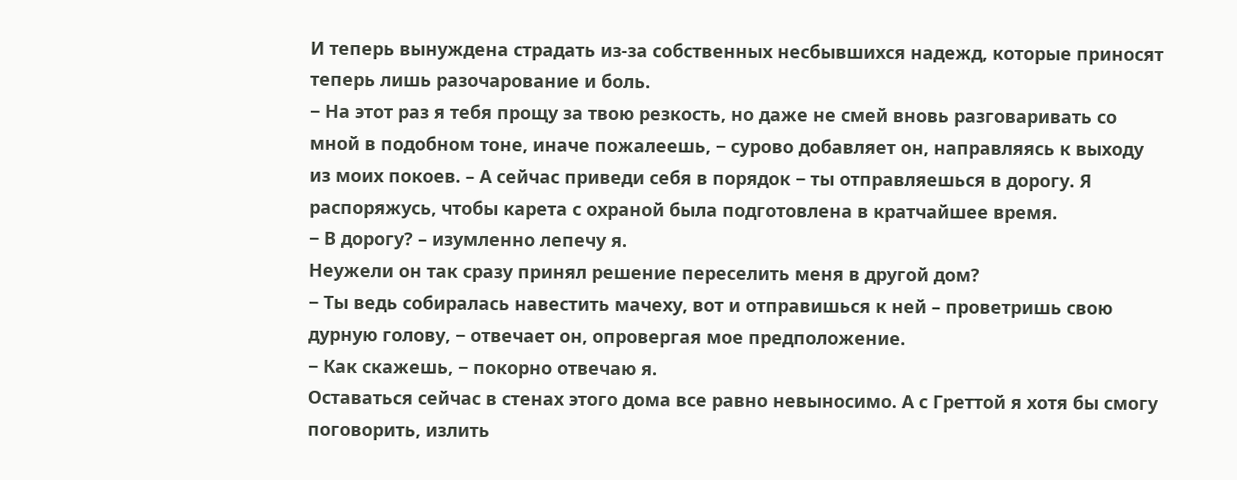И теперь вынуждена страдать из-за собственных несбывшихся надежд, которые приносят теперь лишь разочарование и боль.
− На этот раз я тебя прощу за твою резкость, но даже не смей вновь разговаривать со мной в подобном тоне, иначе пожалеешь, − сурово добавляет он, направляясь к выходу из моих покоев. – А сейчас приведи себя в порядок − ты отправляешься в дорогу. Я распоряжусь, чтобы карета с охраной была подготовлена в кратчайшее время.
− В дорогу? – изумленно лепечу я.
Неужели он так сразу принял решение переселить меня в другой дом?
− Ты ведь собиралась навестить мачеху, вот и отправишься к ней – проветришь свою дурную голову, − отвечает он, опровергая мое предположение.
− Как скажешь, − покорно отвечаю я.
Оставаться сейчас в стенах этого дома все равно невыносимо. А с Греттой я хотя бы смогу поговорить, излить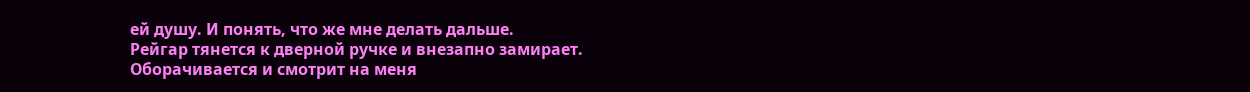ей душу. И понять, что же мне делать дальше.
Рейгар тянется к дверной ручке и внезапно замирает. Оборачивается и смотрит на меня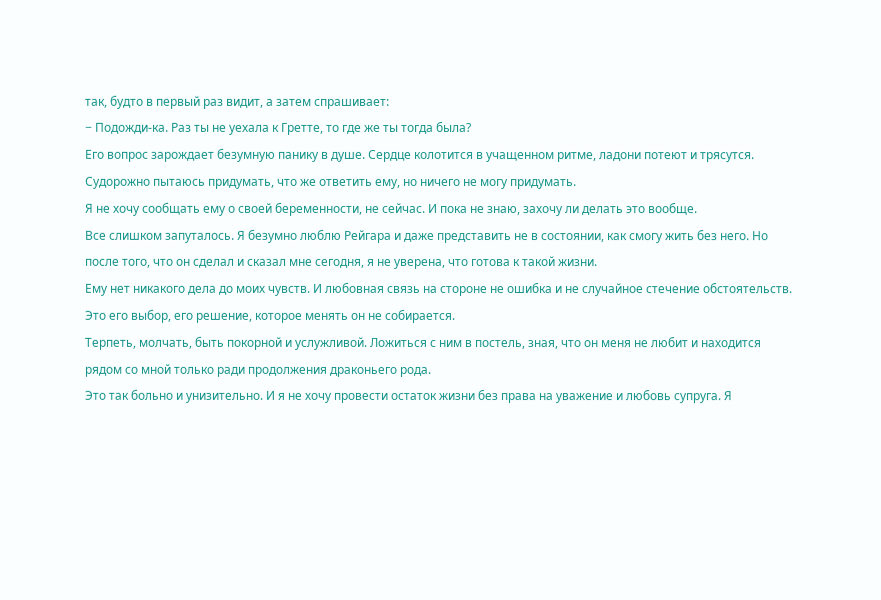так, будто в первый раз видит, а затем спрашивает:
− Подожди-ка. Раз ты не уехала к Гретте, то где же ты тогда была?
Его вопрос зарождает безумную панику в душе. Сердце колотится в учащенном ритме, ладони потеют и трясутся. Судорожно пытаюсь придумать, что же ответить ему, но ничего не могу придумать.
Я не хочу сообщать ему о своей беременности, не сейчас. И пока не знаю, захочу ли делать это вообще.
Все слишком запуталось. Я безумно люблю Рейгара и даже представить не в состоянии, как смогу жить без него. Но после того, что он сделал и сказал мне сегодня, я не уверена, что готова к такой жизни.
Ему нет никакого дела до моих чувств. И любовная связь на стороне не ошибка и не случайное стечение обстоятельств. Это его выбор, его решение, которое менять он не собирается.
Терпеть, молчать, быть покорной и услужливой. Ложиться с ним в постель, зная, что он меня не любит и находится рядом со мной только ради продолжения драконьего рода.
Это так больно и унизительно. И я не хочу провести остаток жизни без права на уважение и любовь супруга. Я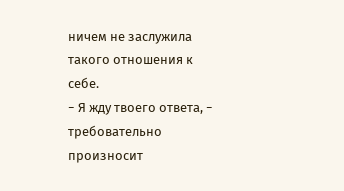ничем не заслужила такого отношения к себе.
− Я жду твоего ответа, − требовательно произносит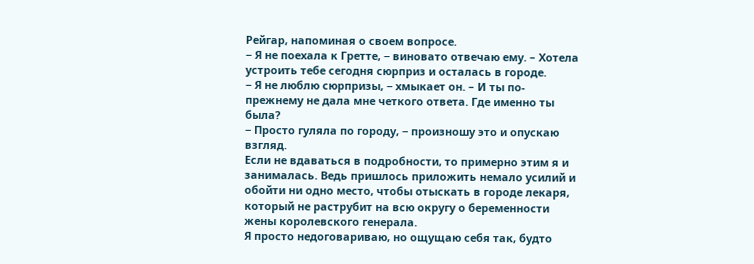Рейгар, напоминая о своем вопросе.
− Я не поехала к Гретте, − виновато отвечаю ему. – Хотела устроить тебе сегодня сюрприз и осталась в городе.
− Я не люблю сюрпризы, − хмыкает он. – И ты по-прежнему не дала мне четкого ответа. Где именно ты была?
− Просто гуляла по городу, − произношу это и опускаю взгляд.
Если не вдаваться в подробности, то примерно этим я и занималась. Ведь пришлось приложить немало усилий и обойти ни одно место, чтобы отыскать в городе лекаря, который не раструбит на всю округу о беременности жены королевского генерала.
Я просто недоговариваю, но ощущаю себя так, будто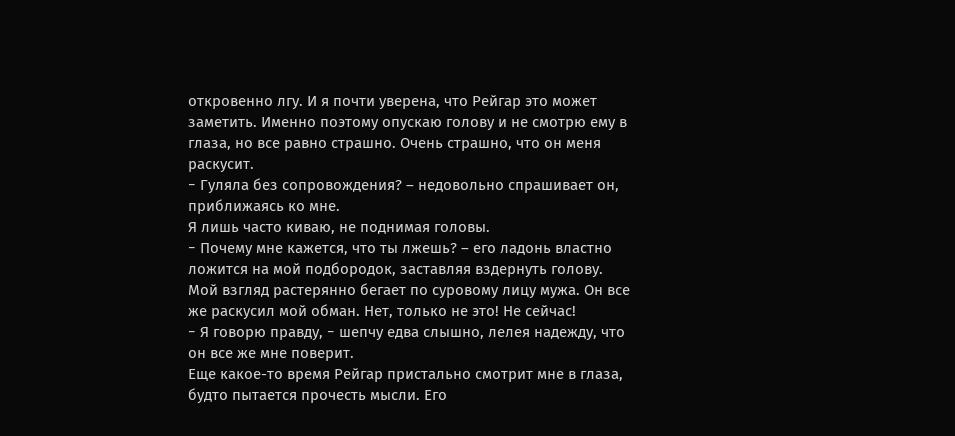откровенно лгу. И я почти уверена, что Рейгар это может заметить. Именно поэтому опускаю голову и не смотрю ему в глаза, но все равно страшно. Очень страшно, что он меня раскусит.
− Гуляла без сопровождения? – недовольно спрашивает он, приближаясь ко мне.
Я лишь часто киваю, не поднимая головы.
− Почему мне кажется, что ты лжешь? – его ладонь властно ложится на мой подбородок, заставляя вздернуть голову.
Мой взгляд растерянно бегает по суровому лицу мужа. Он все же раскусил мой обман. Нет, только не это! Не сейчас!
− Я говорю правду, − шепчу едва слышно, лелея надежду, что он все же мне поверит.
Еще какое-то время Рейгар пристально смотрит мне в глаза, будто пытается прочесть мысли. Его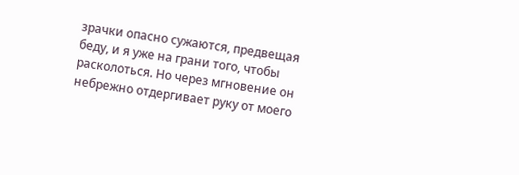зрачки опасно сужаются, предвещая беду, и я уже на грани того, чтобы расколоться. Но через мгновение он небрежно отдергивает руку от моего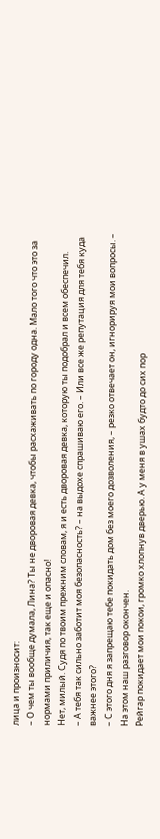лица и произносит:
– О чем ты вообще думала, Лина? Ты не дворовая девка, чтобы расхаживать по городу одна. Мало того что это за нормами приличия, так еще и опасно!
Нет, милый. Судя по твоим прежним словам, я и есть дворовая девка, которую ты подобрал и всем обеспечил.
– А тебя так сильно заботит моя безопасность? – на выдохе спрашиваю его. – Или все же репутация для тебя куда важнее этого?
– С этого дня я запрещаю тебе покидать дом без моего дозволения, – резко отвечает он, игнорируя мои вопросы. – На этом наш разговор окончен.
Рейгар покидает мои покои, громко хлопнув дверью. А у меня в ушах будто до сих пор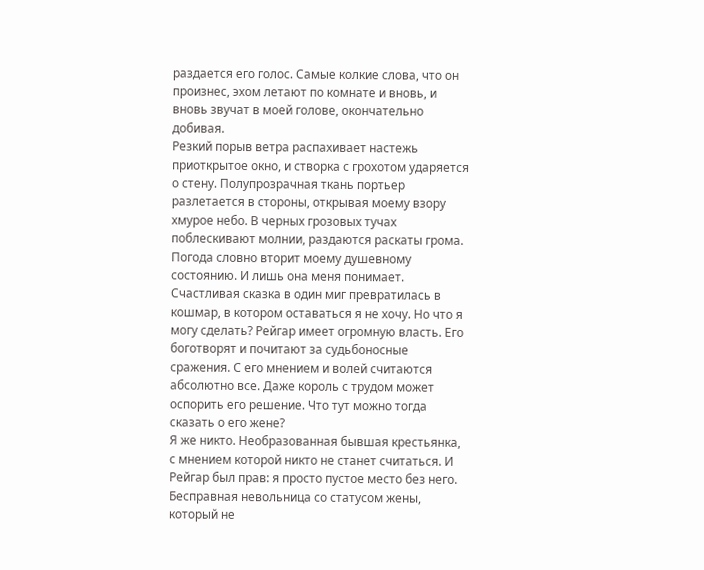раздается его голос. Самые колкие слова, что он произнес, эхом летают по комнате и вновь, и вновь звучат в моей голове, окончательно добивая.
Резкий порыв ветра распахивает настежь приоткрытое окно, и створка с грохотом ударяется о стену. Полупрозрачная ткань портьер разлетается в стороны, открывая моему взору хмурое небо. В черных грозовых тучах поблескивают молнии, раздаются раскаты грома.
Погода словно вторит моему душевному состоянию. И лишь она меня понимает.
Счастливая сказка в один миг превратилась в кошмар, в котором оставаться я не хочу. Но что я могу сделать? Рейгар имеет огромную власть. Его боготворят и почитают за судьбоносные сражения. С его мнением и волей считаются абсолютно все. Даже король с трудом может оспорить его решение. Что тут можно тогда сказать о его жене?
Я же никто. Необразованная бывшая крестьянка, с мнением которой никто не станет считаться. И Рейгар был прав: я просто пустое место без него. Бесправная невольница со статусом жены, который не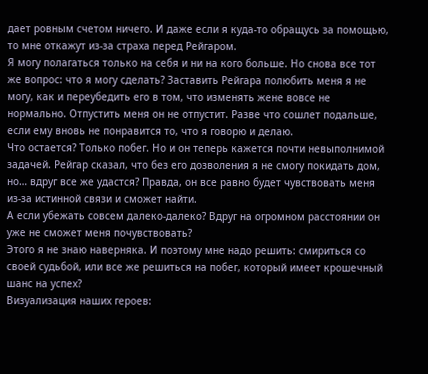дает ровным счетом ничего. И даже если я куда-то обращусь за помощью, то мне откажут из-за страха перед Рейгаром.
Я могу полагаться только на себя и ни на кого больше. Но снова все тот же вопрос: что я могу сделать? Заставить Рейгара полюбить меня я не могу, как и переубедить его в том, что изменять жене вовсе не нормально. Отпустить меня он не отпустит. Разве что сошлет подальше, если ему вновь не понравится то, что я говорю и делаю.
Что остается? Только побег. Но и он теперь кажется почти невыполнимой задачей. Рейгар сказал, что без его дозволения я не смогу покидать дом, но… вдруг все же удастся? Правда, он все равно будет чувствовать меня из-за истинной связи и сможет найти.
А если убежать совсем далеко-далеко? Вдруг на огромном расстоянии он уже не сможет меня почувствовать?
Этого я не знаю наверняка. И поэтому мне надо решить: смириться со своей судьбой, или все же решиться на побег, который имеет крошечный шанс на успех?
Визуализация наших героев: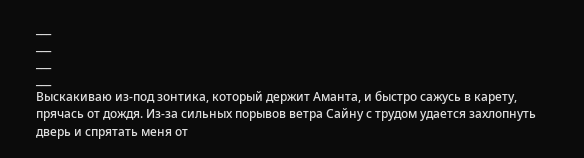___
___
___
___
Выскакиваю из-под зонтика, который держит Аманта, и быстро сажусь в карету, прячась от дождя. Из-за сильных порывов ветра Сайну с трудом удается захлопнуть дверь и спрятать меня от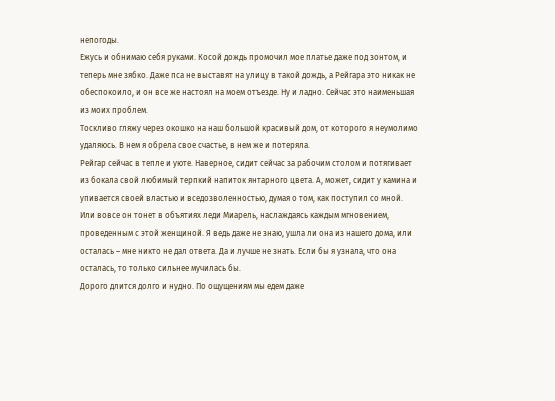непогоды.
Ежусь и обнимаю себя руками. Косой дождь промочил мое платье даже под зонтом, и теперь мне зябко. Даже пса не выставят на улицу в такой дождь, а Рейгара это никак не обеспокоило, и он все же настоял на моем отъезде. Ну и ладно. Сейчас это наименьшая из моих проблем.
Тоскливо гляжу через окошко на наш большой красивый дом, от которого я неумолимо удаляюсь. В нем я обрела свое счастье, в нем же и потеряла.
Рейгар сейчас в тепле и уюте. Наверное, сидит сейчас за рабочим столом и потягивает из бокала свой любимый терпкий напиток янтарного цвета. А, может, сидит у камина и упивается своей властью и вседозволенностью, думая о том, как поступил со мной.
Или вовсе он тонет в объятиях леди Миарель, наслаждаясь каждым мгновением, проведенным с этой женщиной. Я ведь даже не знаю, ушла ли она из нашего дома, или осталась – мне никто не дал ответа. Да и лучше не знать. Если бы я узнала, что она осталась, то только сильнее мучилась бы.
Дорого длится долго и нудно. По ощущениям мы едем даже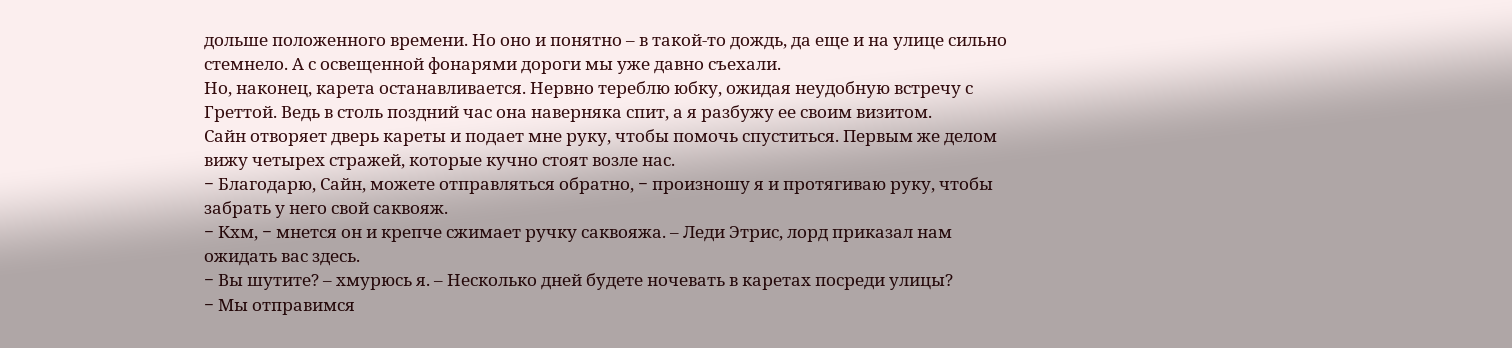дольше положенного времени. Но оно и понятно – в такой-то дождь, да еще и на улице сильно стемнело. А с освещенной фонарями дороги мы уже давно съехали.
Но, наконец, карета останавливается. Нервно тереблю юбку, ожидая неудобную встречу с Греттой. Ведь в столь поздний час она наверняка спит, а я разбужу ее своим визитом.
Сайн отворяет дверь кареты и подает мне руку, чтобы помочь спуститься. Первым же делом вижу четырех стражей, которые кучно стоят возле нас.
− Благодарю, Сайн, можете отправляться обратно, − произношу я и протягиваю руку, чтобы забрать у него свой саквояж.
− Кхм, − мнется он и крепче сжимает ручку саквояжа. – Леди Этрис, лорд приказал нам ожидать вас здесь.
− Вы шутите? – хмурюсь я. – Несколько дней будете ночевать в каретах посреди улицы?
− Мы отправимся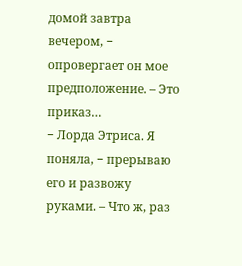домой завтра вечером, − опровергает он мое предположение. – Это приказ…
− Лорда Этриса. Я поняла, − прерываю его и развожу руками. – Что ж, раз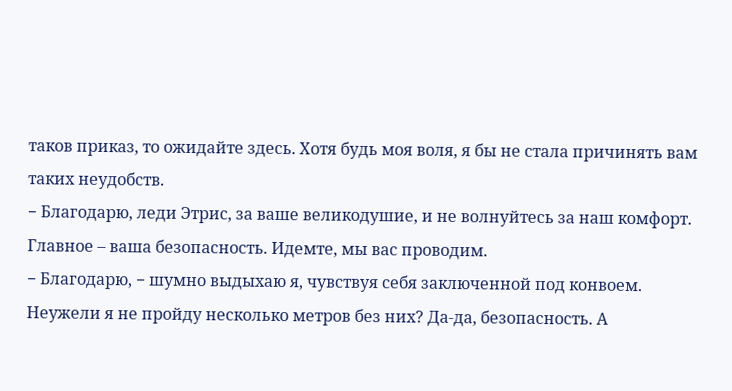таков приказ, то ожидайте здесь. Хотя будь моя воля, я бы не стала причинять вам таких неудобств.
− Благодарю, леди Этрис, за ваше великодушие, и не волнуйтесь за наш комфорт. Главное – ваша безопасность. Идемте, мы вас проводим.
− Благодарю, − шумно выдыхаю я, чувствуя себя заключенной под конвоем.
Неужели я не пройду несколько метров без них? Да-да, безопасность. А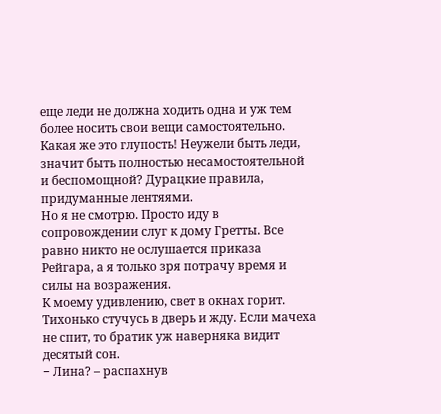еще леди не должна ходить одна и уж тем более носить свои вещи самостоятельно.
Какая же это глупость! Неужели быть леди, значит быть полностью несамостоятельной и беспомощной? Дурацкие правила, придуманные лентяями.
Но я не смотрю. Просто иду в сопровождении слуг к дому Гретты. Все равно никто не ослушается приказа Рейгара, а я только зря потрачу время и силы на возражения.
К моему удивлению, свет в окнах горит. Тихонько стучусь в дверь и жду. Если мачеха не спит, то братик уж наверняка видит десятый сон.
− Лина? – распахнув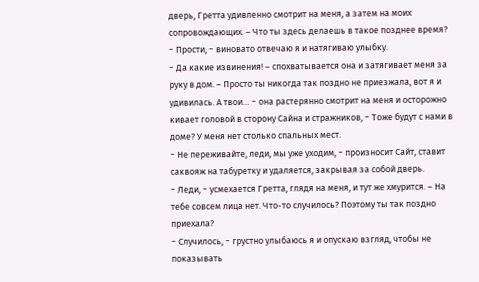дверь, Гретта удивленно смотрит на меня, а затем на моих сопровождающих. – Что ты здесь делаешь в такое позднее время?
− Прости, − виновато отвечаю я и натягиваю улыбку.
− Да какие извинения! – спохватывается она и затягивает меня за руку в дом. – Просто ты никогда так поздно не приезжала, вот я и удивилась. А твои… − она растерянно смотрит на меня и осторожно кивает головой в сторону Сайна и стражников, − Тоже будут с нами в доме? У меня нет столько спальных мест.
− Не переживайте, леди, мы уже уходим, − произносит Сайт, ставит саквояж на табуретку и удаляется, закрывая за собой дверь.
− Леди, − усмехается Гретта, глядя на меня, и тут же хмурится. – На тебе совсем лица нет. Что-то случилось? Поэтому ты так поздно приехала?
− Случилось, − грустно улыбаюсь я и опускаю взгляд, чтобы не показывать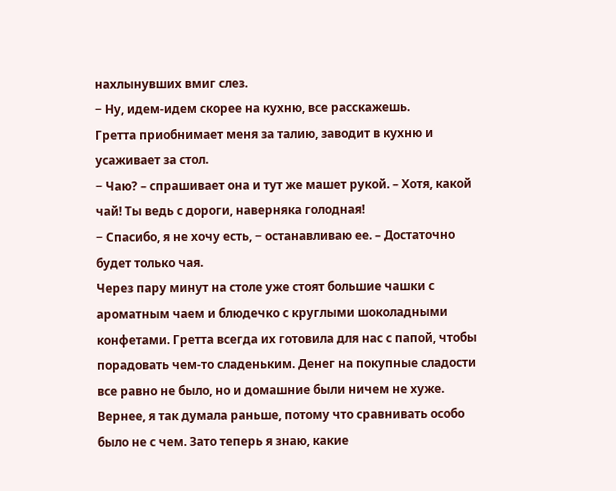нахлынувших вмиг слез.
− Ну, идем-идем скорее на кухню, все расскажешь.
Гретта приобнимает меня за талию, заводит в кухню и усаживает за стол.
− Чаю? – спрашивает она и тут же машет рукой. – Хотя, какой чай! Ты ведь с дороги, наверняка голодная!
− Спасибо, я не хочу есть, − останавливаю ее. – Достаточно будет только чая.
Через пару минут на столе уже стоят большие чашки с ароматным чаем и блюдечко с круглыми шоколадными конфетами. Гретта всегда их готовила для нас с папой, чтобы порадовать чем-то сладеньким. Денег на покупные сладости все равно не было, но и домашние были ничем не хуже.
Вернее, я так думала раньше, потому что сравнивать особо было не с чем. Зато теперь я знаю, какие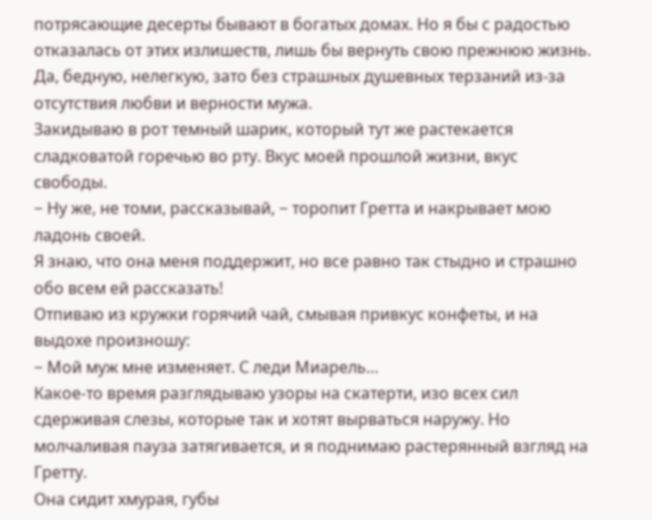потрясающие десерты бывают в богатых домах. Но я бы с радостью отказалась от этих излишеств, лишь бы вернуть свою прежнюю жизнь. Да, бедную, нелегкую, зато без страшных душевных терзаний из-за отсутствия любви и верности мужа.
Закидываю в рот темный шарик, который тут же растекается сладковатой горечью во рту. Вкус моей прошлой жизни, вкус свободы.
− Ну же, не томи, рассказывай, − торопит Гретта и накрывает мою ладонь своей.
Я знаю, что она меня поддержит, но все равно так стыдно и страшно обо всем ей рассказать!
Отпиваю из кружки горячий чай, смывая привкус конфеты, и на выдохе произношу:
− Мой муж мне изменяет. С леди Миарель…
Какое-то время разглядываю узоры на скатерти, изо всех сил сдерживая слезы, которые так и хотят вырваться наружу. Но молчаливая пауза затягивается, и я поднимаю растерянный взгляд на Гретту.
Она сидит хмурая, губы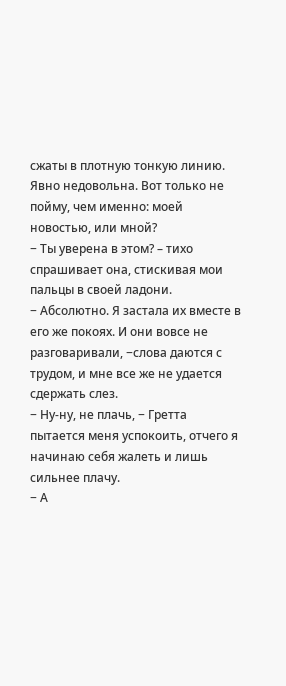сжаты в плотную тонкую линию. Явно недовольна. Вот только не пойму, чем именно: моей новостью, или мной?
− Ты уверена в этом? – тихо спрашивает она, стискивая мои пальцы в своей ладони.
− Абсолютно. Я застала их вместе в его же покоях. И они вовсе не разговаривали, −слова даются с трудом, и мне все же не удается сдержать слез.
− Ну-ну, не плачь, − Гретта пытается меня успокоить, отчего я начинаю себя жалеть и лишь сильнее плачу.
− А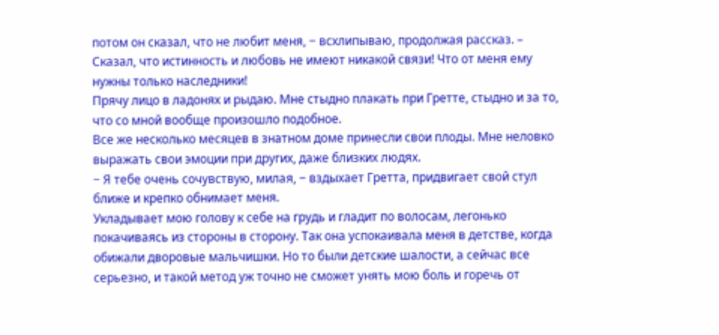потом он сказал, что не любит меня, − всхлипываю, продолжая рассказ. – Сказал, что истинность и любовь не имеют никакой связи! Что от меня ему нужны только наследники!
Прячу лицо в ладонях и рыдаю. Мне стыдно плакать при Гретте, стыдно и за то, что со мной вообще произошло подобное.
Все же несколько месяцев в знатном доме принесли свои плоды. Мне неловко выражать свои эмоции при других, даже близких людях.
− Я тебе очень сочувствую, милая, − вздыхает Гретта, придвигает свой стул ближе и крепко обнимает меня.
Укладывает мою голову к себе на грудь и гладит по волосам, легонько покачиваясь из стороны в сторону. Так она успокаивала меня в детстве, когда обижали дворовые мальчишки. Но то были детские шалости, а сейчас все серьезно, и такой метод уж точно не сможет унять мою боль и горечь от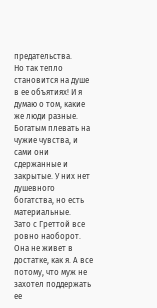предательства.
Но так тепло становится на душе в ее объятиях! И я думаю о том, какие же люди разные. Богатым плевать на чужие чувства, и сами они сдержанные и закрытые. У них нет душевного богатства, но есть материальные.
Зато с Греттой все ровно наоборот. Она не живет в достатке, как я. А все потому, что муж не захотел поддержать ее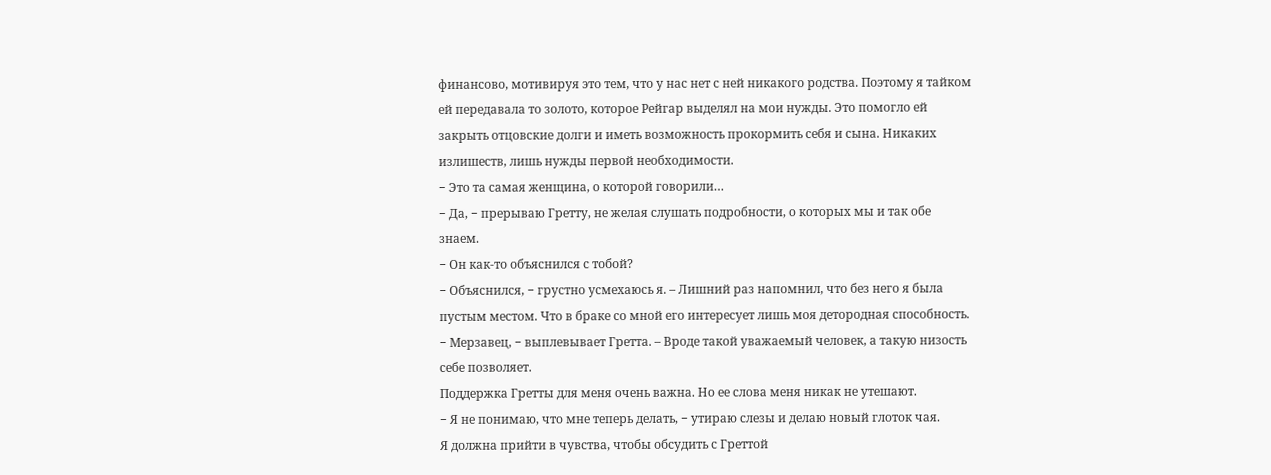финансово, мотивируя это тем, что у нас нет с ней никакого родства. Поэтому я тайком ей передавала то золото, которое Рейгар выделял на мои нужды. Это помогло ей закрыть отцовские долги и иметь возможность прокормить себя и сына. Никаких излишеств, лишь нужды первой необходимости.
− Это та самая женщина, о которой говорили…
− Да, − прерываю Гретту, не желая слушать подробности, о которых мы и так обе знаем.
− Он как-то объяснился с тобой?
− Объяснился, − грустно усмехаюсь я. – Лишний раз напомнил, что без него я была пустым местом. Что в браке со мной его интересует лишь моя детородная способность.
− Мерзавец, − выплевывает Гретта. – Вроде такой уважаемый человек, а такую низость себе позволяет.
Поддержка Гретты для меня очень важна. Но ее слова меня никак не утешают.
− Я не понимаю, что мне теперь делать, − утираю слезы и делаю новый глоток чая.
Я должна прийти в чувства, чтобы обсудить с Греттой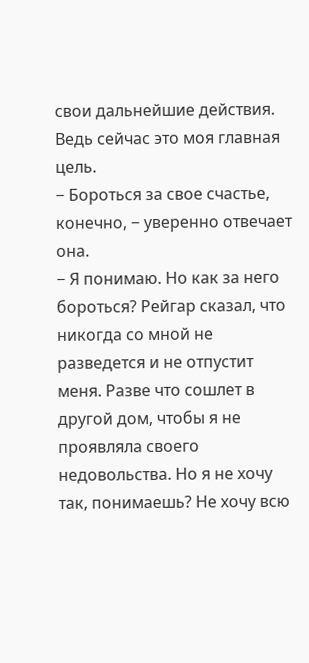свои дальнейшие действия. Ведь сейчас это моя главная цель.
− Бороться за свое счастье, конечно, − уверенно отвечает она.
− Я понимаю. Но как за него бороться? Рейгар сказал, что никогда со мной не разведется и не отпустит меня. Разве что сошлет в другой дом, чтобы я не проявляла своего недовольства. Но я не хочу так, понимаешь? Не хочу всю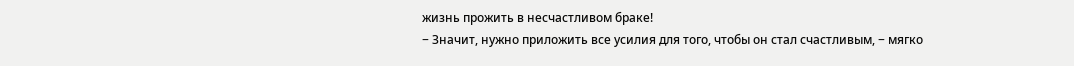жизнь прожить в несчастливом браке!
− Значит, нужно приложить все усилия для того, чтобы он стал счастливым, − мягко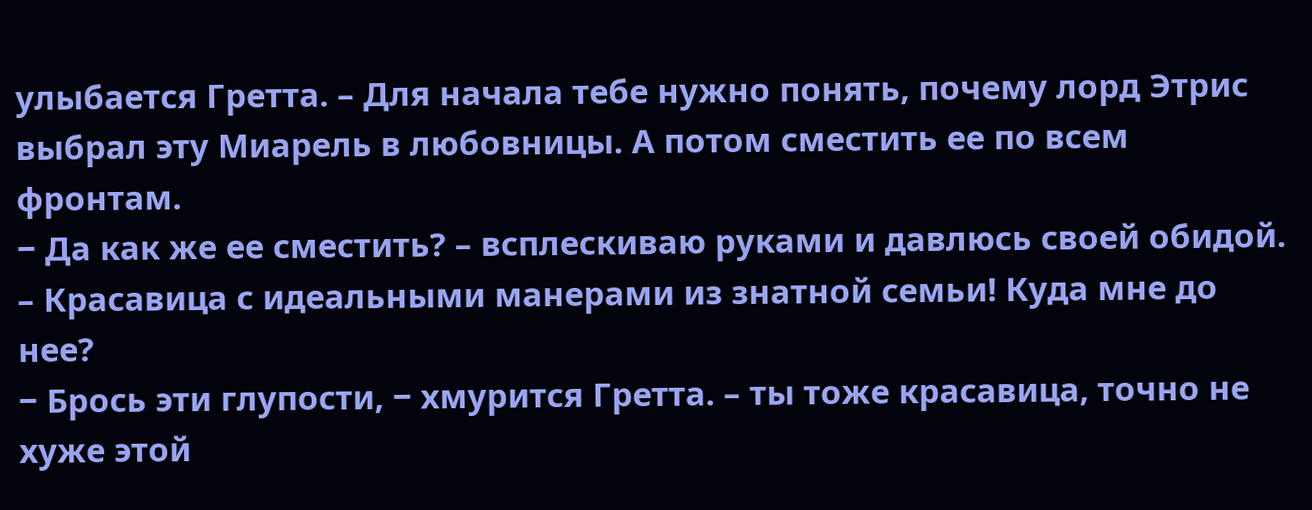улыбается Гретта. – Для начала тебе нужно понять, почему лорд Этрис выбрал эту Миарель в любовницы. А потом сместить ее по всем фронтам.
− Да как же ее сместить? – всплескиваю руками и давлюсь своей обидой. – Красавица с идеальными манерами из знатной семьи! Куда мне до нее?
− Брось эти глупости, − хмурится Гретта. – ты тоже красавица, точно не хуже этой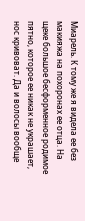Миарель. К тому же я видела ее без макияжа на похоронах ее отца. На щеке большое бесформенное родимое пятно, которое ее никак не украшает, нос кривоват. Да и волосы вообще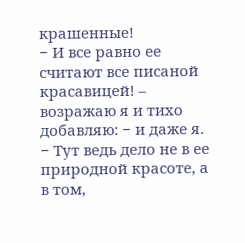крашенные!
− И все равно ее считают все писаной красавицей! – возражаю я и тихо добавляю: − и даже я.
− Тут ведь дело не в ее природной красоте, а в том,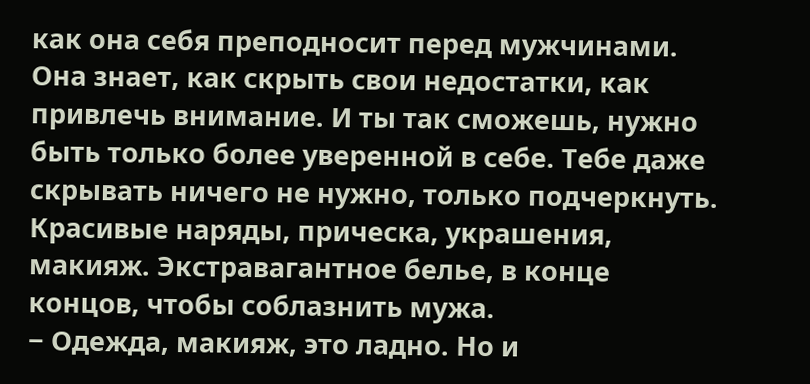как она себя преподносит перед мужчинами. Она знает, как скрыть свои недостатки, как привлечь внимание. И ты так сможешь, нужно быть только более уверенной в себе. Тебе даже скрывать ничего не нужно, только подчеркнуть. Красивые наряды, прическа, украшения, макияж. Экстравагантное белье, в конце концов, чтобы соблазнить мужа.
− Одежда, макияж, это ладно. Но и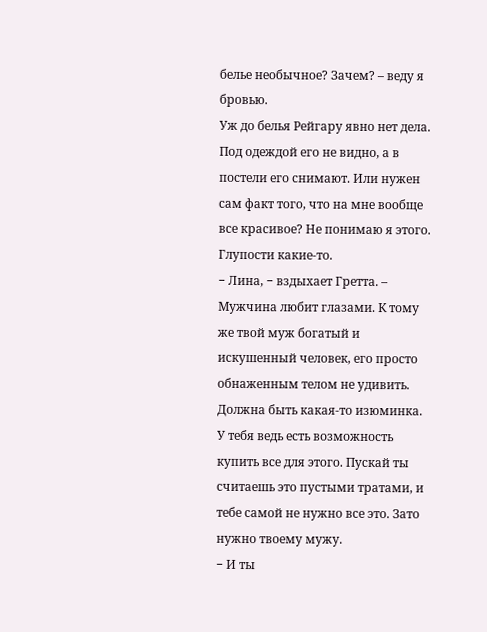белье необычное? Зачем? – веду я бровью.
Уж до белья Рейгару явно нет дела. Под одеждой его не видно, а в постели его снимают. Или нужен сам факт того, что на мне вообще все красивое? Не понимаю я этого. Глупости какие-то.
− Лина, − вздыхает Гретта. – Мужчина любит глазами. К тому же твой муж богатый и искушенный человек, его просто обнаженным телом не удивить. Должна быть какая-то изюминка. У тебя ведь есть возможность купить все для этого. Пускай ты считаешь это пустыми тратами, и тебе самой не нужно все это. Зато нужно твоему мужу.
− И ты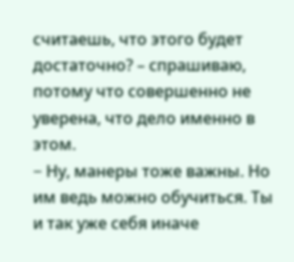считаешь, что этого будет достаточно? – спрашиваю, потому что совершенно не уверена, что дело именно в этом.
− Ну, манеры тоже важны. Но им ведь можно обучиться. Ты и так уже себя иначе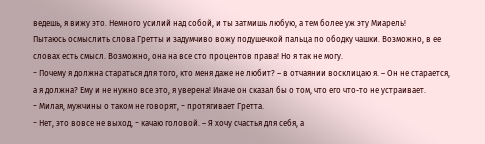ведешь, я вижу это. Немного усилий над собой, и ты затмишь любую, а тем более уж эту Миарель!
Пытаюсь осмыслить слова Гретты и задумчиво вожу подушечкой пальца по ободку чашки. Возможно, в ее словах есть смысл. Возможно, она на все сто процентов права! Но я так не могу.
− Почему я должна стараться для того, кто меня даже не любит? – в отчаянии восклицаю я. – Он не старается, а я должна? Ему и не нужно все это, я уверена! Иначе он сказал бы о том, что его что-то не устраивает.
− Милая, мужчины о таком не говорят, − протягивает Гретта.
− Нет, это вовсе не выход, − качаю головой. – Я хочу счастья для себя, а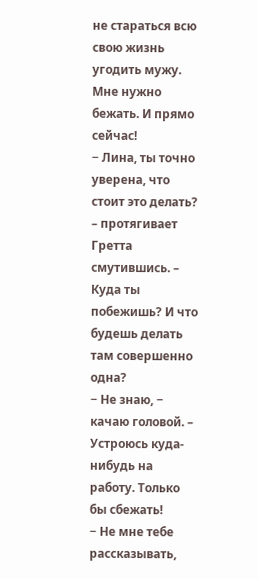не стараться всю свою жизнь угодить мужу. Мне нужно бежать. И прямо сейчас!
− Лина, ты точно уверена, что стоит это делать? – протягивает Гретта смутившись. – Куда ты побежишь? И что будешь делать там совершенно одна?
− Не знаю, − качаю головой. – Устроюсь куда-нибудь на работу. Только бы сбежать!
− Не мне тебе рассказывать,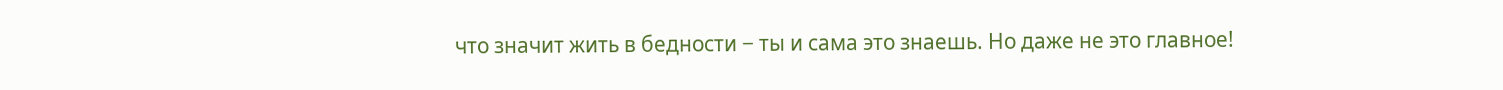что значит жить в бедности − ты и сама это знаешь. Но даже не это главное!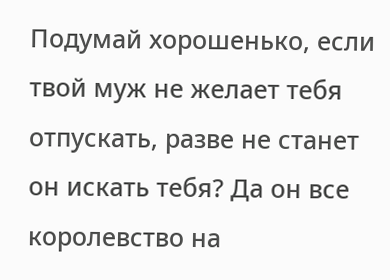Подумай хорошенько, если твой муж не желает тебя отпускать, разве не станет он искать тебя? Да он все королевство на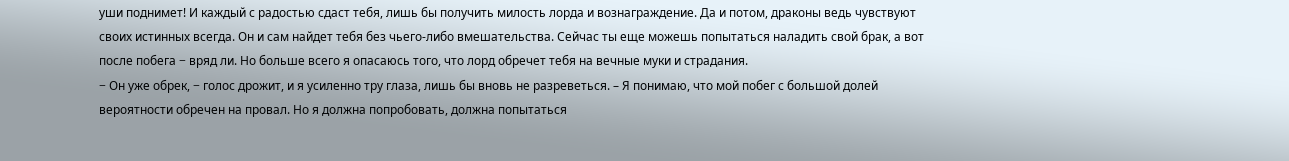уши поднимет! И каждый с радостью сдаст тебя, лишь бы получить милость лорда и вознаграждение. Да и потом, драконы ведь чувствуют своих истинных всегда. Он и сам найдет тебя без чьего-либо вмешательства. Сейчас ты еще можешь попытаться наладить свой брак, а вот после побега − вряд ли. Но больше всего я опасаюсь того, что лорд обречет тебя на вечные муки и страдания.
− Он уже обрек, − голос дрожит, и я усиленно тру глаза, лишь бы вновь не разреветься. – Я понимаю, что мой побег с большой долей вероятности обречен на провал. Но я должна попробовать, должна попытаться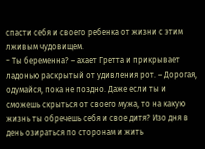спасти себя и своего ребенка от жизни с этим лживым чудовищем.
− Ты беременна? – ахает Гретта и прикрывает ладонью раскрытый от удивления рот. – Дорогая, одумайся, пока не поздно. Даже если ты и сможешь скрыться от своего мужа, то на какую жизнь ты обречешь себя и свое дитя? Изо дня в день озираться по сторонам и жить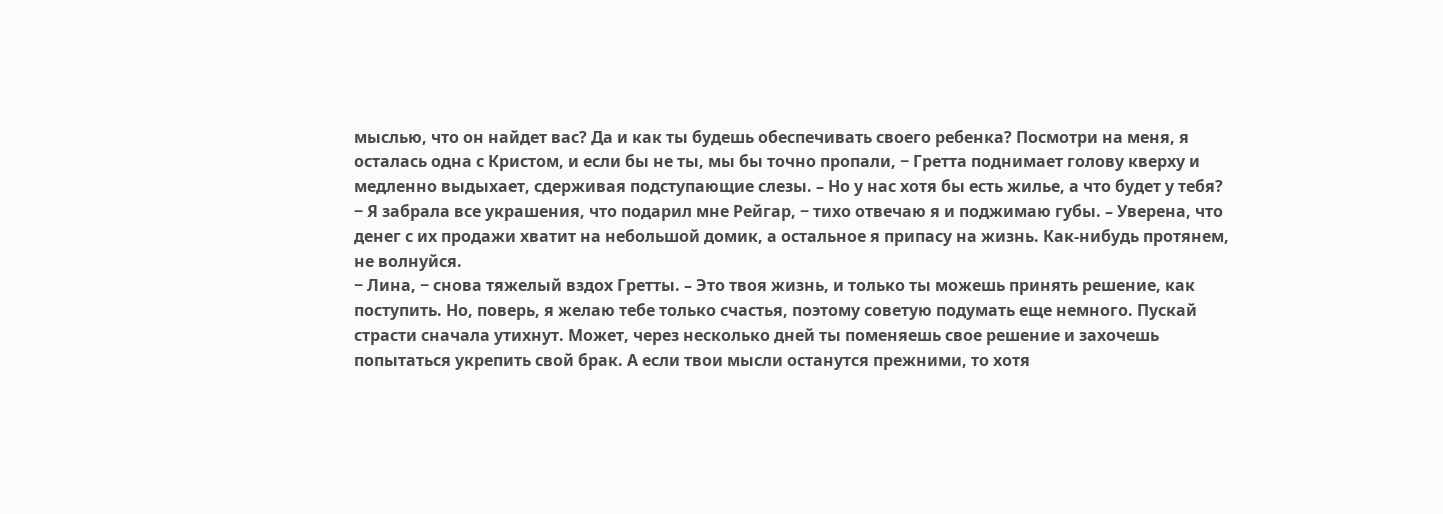мыслью, что он найдет вас? Да и как ты будешь обеспечивать своего ребенка? Посмотри на меня, я осталась одна с Кристом, и если бы не ты, мы бы точно пропали, − Гретта поднимает голову кверху и медленно выдыхает, сдерживая подступающие слезы. – Но у нас хотя бы есть жилье, а что будет у тебя?
− Я забрала все украшения, что подарил мне Рейгар, − тихо отвечаю я и поджимаю губы. – Уверена, что денег с их продажи хватит на небольшой домик, а остальное я припасу на жизнь. Как-нибудь протянем, не волнуйся.
− Лина, − снова тяжелый вздох Гретты. – Это твоя жизнь, и только ты можешь принять решение, как поступить. Но, поверь, я желаю тебе только счастья, поэтому советую подумать еще немного. Пускай страсти сначала утихнут. Может, через несколько дней ты поменяешь свое решение и захочешь попытаться укрепить свой брак. А если твои мысли останутся прежними, то хотя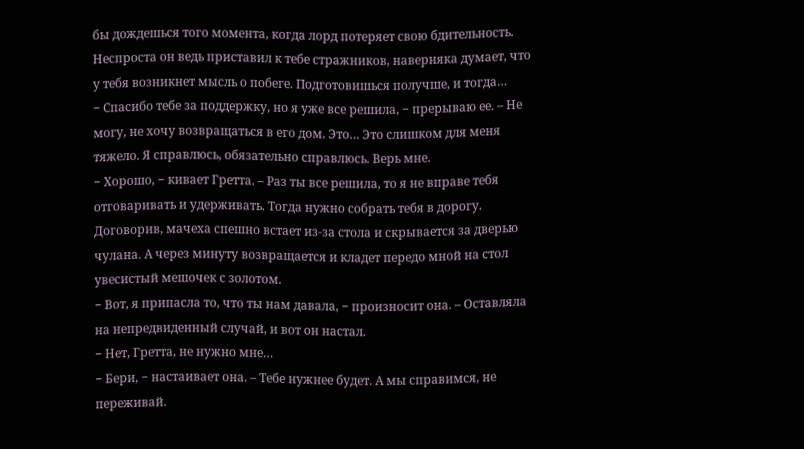бы дождешься того момента, когда лорд потеряет свою бдительность. Неспроста он ведь приставил к тебе стражников, наверняка думает, что у тебя возникнет мысль о побеге. Подготовишься получше, и тогда…
− Спасибо тебе за поддержку, но я уже все решила, − прерываю ее. – Не могу, не хочу возвращаться в его дом. Это… Это слишком для меня тяжело. Я справлюсь, обязательно справлюсь. Верь мне.
− Хорошо, − кивает Гретта. – Раз ты все решила, то я не вправе тебя отговаривать и удерживать. Тогда нужно собрать тебя в дорогу.
Договорив, мачеха спешно встает из-за стола и скрывается за дверью чулана. А через минуту возвращается и кладет передо мной на стол увесистый мешочек с золотом.
− Вот, я припасла то, что ты нам давала, − произносит она. – Оставляла на непредвиденный случай, и вот он настал.
− Нет, Гретта, не нужно мне…
− Бери, − настаивает она. – Тебе нужнее будет. А мы справимся, не переживай.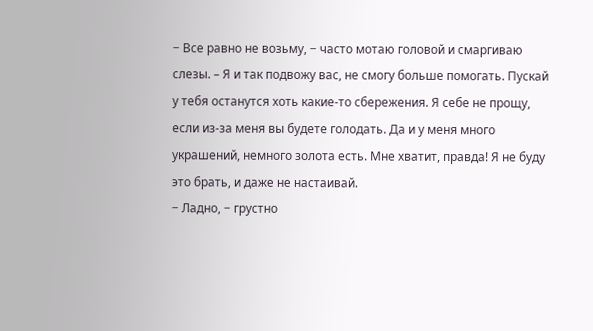− Все равно не возьму, − часто мотаю головой и смаргиваю слезы. – Я и так подвожу вас, не смогу больше помогать. Пускай у тебя останутся хоть какие-то сбережения. Я себе не прощу, если из-за меня вы будете голодать. Да и у меня много украшений, немного золота есть. Мне хватит, правда! Я не буду это брать, и даже не настаивай.
− Ладно, − грустно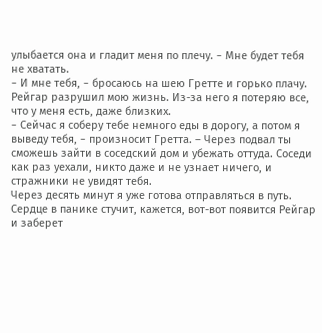улыбается она и гладит меня по плечу. − Мне будет тебя не хватать.
− И мне тебя, − бросаюсь на шею Гретте и горько плачу.
Рейгар разрушил мою жизнь. Из-за него я потеряю все, что у меня есть, даже близких.
− Сейчас я соберу тебе немного еды в дорогу, а потом я выведу тебя, − произносит Гретта. – Через подвал ты сможешь зайти в соседский дом и убежать оттуда. Соседи как раз уехали, никто даже и не узнает ничего, и стражники не увидят тебя.
Через десять минут я уже готова отправляться в путь. Сердце в панике стучит, кажется, вот-вот появится Рейгар и заберет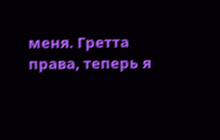меня. Гретта права, теперь я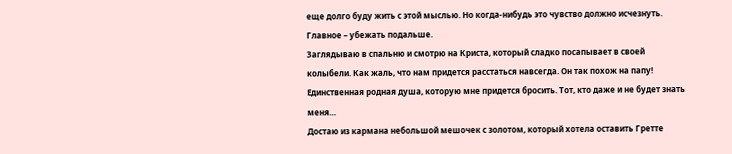еще долго буду жить с этой мыслью. Но когда-нибудь это чувство должно исчезнуть. Главное – убежать подальше.
Заглядываю в спальню и смотрю на Криста, который сладко посапывает в своей колыбели. Как жаль, что нам придется расстаться навсегда. Он так похож на папу! Единственная родная душа, которую мне придется бросить. Тот, кто даже и не будет знать меня…
Достаю из кармана небольшой мешочек с золотом, который хотела оставить Гретте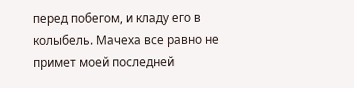перед побегом, и кладу его в колыбель. Мачеха все равно не примет моей последней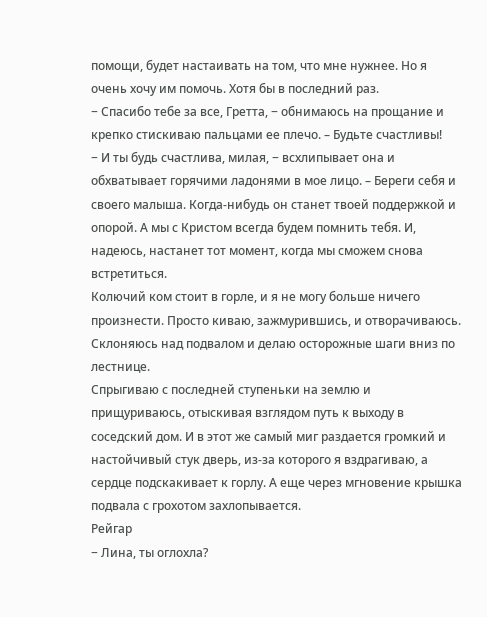помощи, будет настаивать на том, что мне нужнее. Но я очень хочу им помочь. Хотя бы в последний раз.
− Спасибо тебе за все, Гретта, − обнимаюсь на прощание и крепко стискиваю пальцами ее плечо. – Будьте счастливы!
− И ты будь счастлива, милая, − всхлипывает она и обхватывает горячими ладонями в мое лицо. – Береги себя и своего малыша. Когда-нибудь он станет твоей поддержкой и опорой. А мы с Кристом всегда будем помнить тебя. И, надеюсь, настанет тот момент, когда мы сможем снова встретиться.
Колючий ком стоит в горле, и я не могу больше ничего произнести. Просто киваю, зажмурившись, и отворачиваюсь. Склоняюсь над подвалом и делаю осторожные шаги вниз по лестнице.
Спрыгиваю с последней ступеньки на землю и прищуриваюсь, отыскивая взглядом путь к выходу в соседский дом. И в этот же самый миг раздается громкий и настойчивый стук дверь, из-за которого я вздрагиваю, а сердце подскакивает к горлу. А еще через мгновение крышка подвала с грохотом захлопывается.
Рейгар
− Лина, ты оглохла?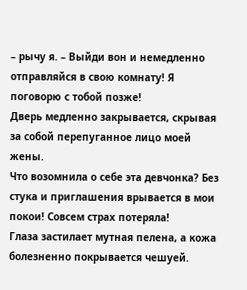– рычу я. – Выйди вон и немедленно отправляйся в свою комнату! Я поговорю с тобой позже!
Дверь медленно закрывается, скрывая за собой перепуганное лицо моей жены.
Что возомнила о себе эта девчонка? Без стука и приглашения врывается в мои покои! Совсем страх потеряла!
Глаза застилает мутная пелена, а кожа болезненно покрывается чешуей.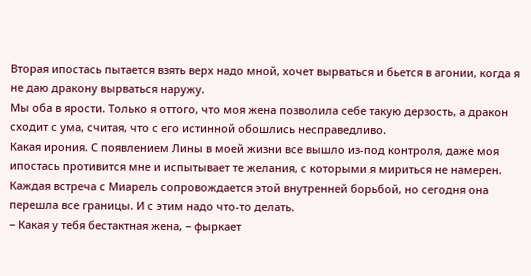Вторая ипостась пытается взять верх надо мной, хочет вырваться и бьется в агонии, когда я не даю дракону вырваться наружу.
Мы оба в ярости. Только я оттого, что моя жена позволила себе такую дерзость, а дракон сходит с ума, считая, что с его истинной обошлись несправедливо.
Какая ирония. С появлением Лины в моей жизни все вышло из-под контроля, даже моя ипостась противится мне и испытывает те желания, с которыми я мириться не намерен.
Каждая встреча с Миарель сопровождается этой внутренней борьбой, но сегодня она перешла все границы. И с этим надо что-то делать.
− Какая у тебя бестактная жена, − фыркает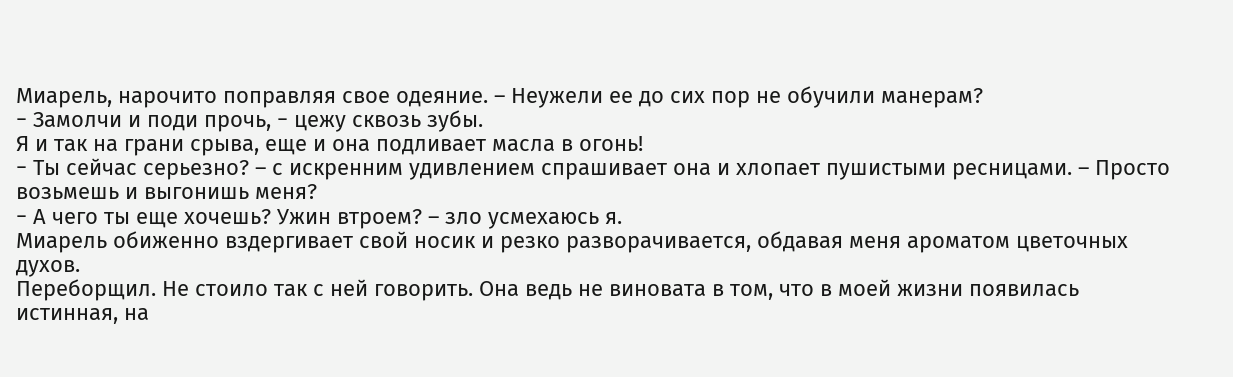Миарель, нарочито поправляя свое одеяние. – Неужели ее до сих пор не обучили манерам?
− Замолчи и поди прочь, − цежу сквозь зубы.
Я и так на грани срыва, еще и она подливает масла в огонь!
− Ты сейчас серьезно? – с искренним удивлением спрашивает она и хлопает пушистыми ресницами. – Просто возьмешь и выгонишь меня?
− А чего ты еще хочешь? Ужин втроем? – зло усмехаюсь я.
Миарель обиженно вздергивает свой носик и резко разворачивается, обдавая меня ароматом цветочных духов.
Переборщил. Не стоило так с ней говорить. Она ведь не виновата в том, что в моей жизни появилась истинная, на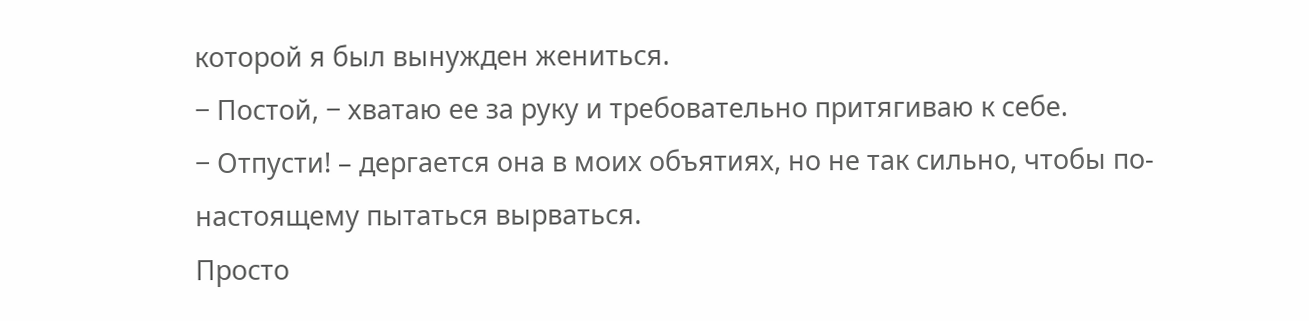которой я был вынужден жениться.
− Постой, − хватаю ее за руку и требовательно притягиваю к себе.
− Отпусти! – дергается она в моих объятиях, но не так сильно, чтобы по-настоящему пытаться вырваться.
Просто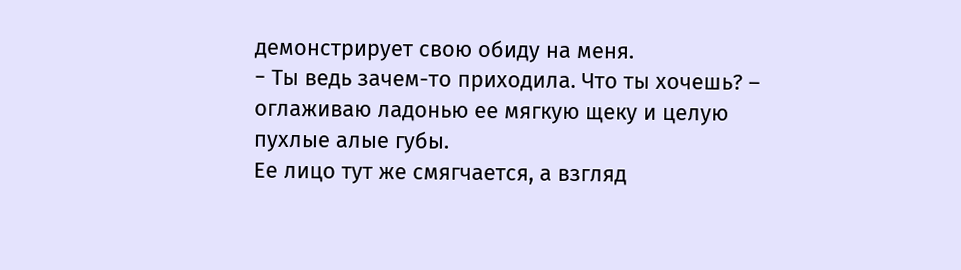демонстрирует свою обиду на меня.
− Ты ведь зачем-то приходила. Что ты хочешь? – оглаживаю ладонью ее мягкую щеку и целую пухлые алые губы.
Ее лицо тут же смягчается, а взгляд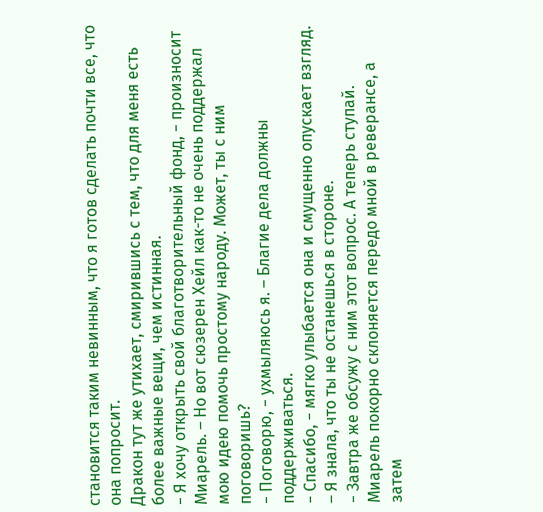становится таким невинным, что я готов сделать почти все, что она попросит.
Дракон тут же утихает, смирившись с тем, что для меня есть более важные вещи, чем истинная.
− Я хочу открыть свой благотворительный фонд, − произносит Миарель. – Но вот сюзерен Хейл как-то не очень поддержал мою идею помочь простому народу. Может, ты с ним поговоришь?
− Поговорю, − ухмыляюсь я. – Благие дела должны поддерживаться.
− Спасибо, − мягко улыбается она и смущенно опускает взгляд. – Я знала, что ты не останешься в стороне.
− Завтра же обсужу с ним этот вопрос. А теперь ступай.
Миарель покорно склоняется передо мной в реверансе, а затем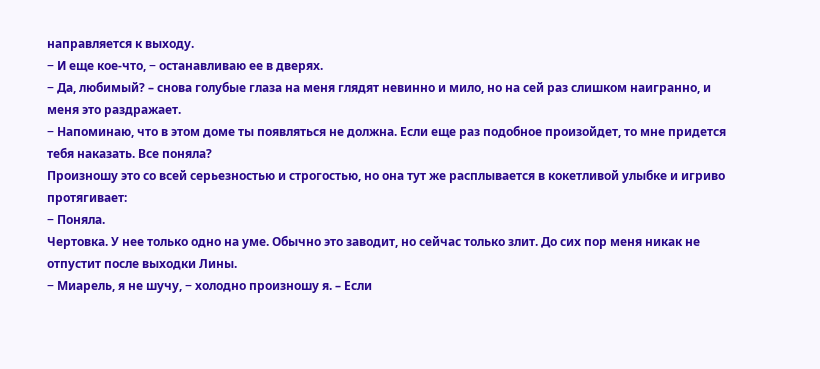направляется к выходу.
− И еще кое-что, − останавливаю ее в дверях.
− Да, любимый? – снова голубые глаза на меня глядят невинно и мило, но на сей раз слишком наигранно, и меня это раздражает.
− Напоминаю, что в этом доме ты появляться не должна. Если еще раз подобное произойдет, то мне придется тебя наказать. Все поняла?
Произношу это со всей серьезностью и строгостью, но она тут же расплывается в кокетливой улыбке и игриво протягивает:
− Поняла.
Чертовка. У нее только одно на уме. Обычно это заводит, но сейчас только злит. До сих пор меня никак не отпустит после выходки Лины.
− Миарель, я не шучу, − холодно произношу я. – Если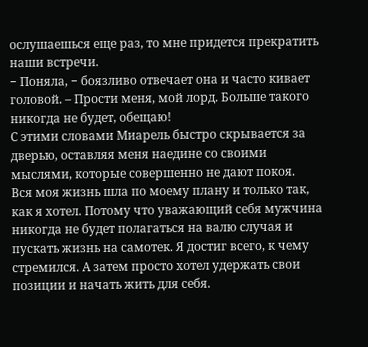ослушаешься еще раз, то мне придется прекратить наши встречи.
− Поняла, − боязливо отвечает она и часто кивает головой. – Прости меня, мой лорд. Больше такого никогда не будет, обещаю!
С этими словами Миарель быстро скрывается за дверью, оставляя меня наедине со своими мыслями, которые совершенно не дают покоя.
Вся моя жизнь шла по моему плану и только так, как я хотел. Потому что уважающий себя мужчина никогда не будет полагаться на валю случая и пускать жизнь на самотек. Я достиг всего, к чему стремился. А затем просто хотел удержать свои позиции и начать жить для себя.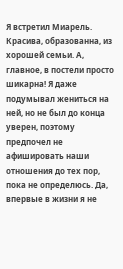Я встретил Миарель. Красива, образованна, из хорошей семьи. А, главное, в постели просто шикарна! Я даже подумывал жениться на ней, но не был до конца уверен, поэтому предпочел не афишировать наши отношения до тех пор, пока не определюсь. Да, впервые в жизни я не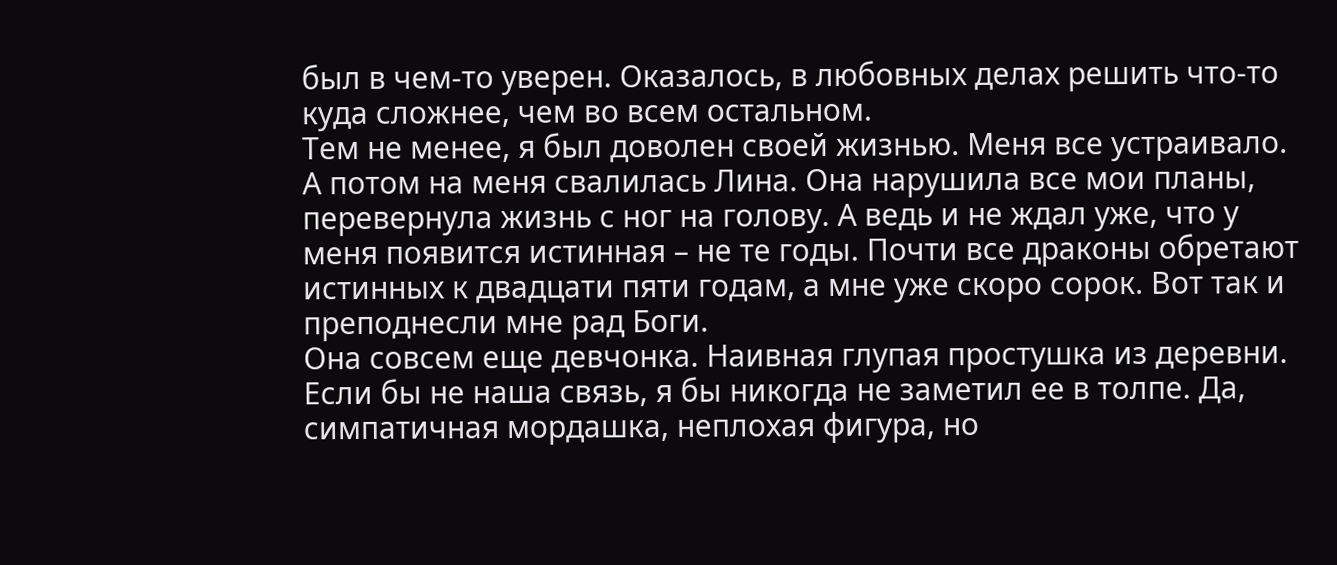был в чем-то уверен. Оказалось, в любовных делах решить что-то куда сложнее, чем во всем остальном.
Тем не менее, я был доволен своей жизнью. Меня все устраивало. А потом на меня свалилась Лина. Она нарушила все мои планы, перевернула жизнь с ног на голову. А ведь и не ждал уже, что у меня появится истинная – не те годы. Почти все драконы обретают истинных к двадцати пяти годам, а мне уже скоро сорок. Вот так и преподнесли мне рад Боги.
Она совсем еще девчонка. Наивная глупая простушка из деревни. Если бы не наша связь, я бы никогда не заметил ее в толпе. Да, симпатичная мордашка, неплохая фигура, но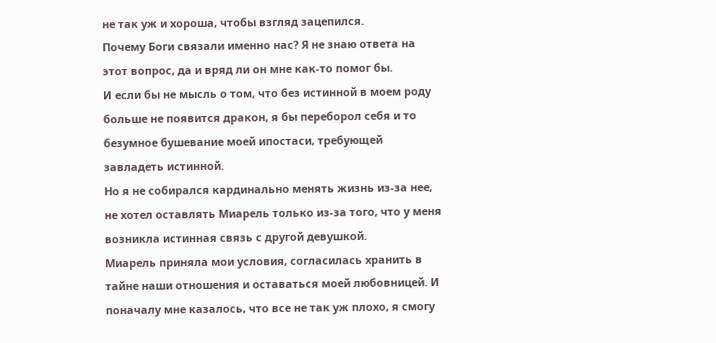не так уж и хороша, чтобы взгляд зацепился.
Почему Боги связали именно нас? Я не знаю ответа на этот вопрос, да и вряд ли он мне как-то помог бы.
И если бы не мысль о том, что без истинной в моем роду больше не появится дракон, я бы переборол себя и то безумное бушевание моей ипостаси, требующей завладеть истинной.
Но я не собирался кардинально менять жизнь из-за нее, не хотел оставлять Миарель только из-за того, что у меня возникла истинная связь с другой девушкой.
Миарель приняла мои условия, согласилась хранить в тайне наши отношения и оставаться моей любовницей. И поначалу мне казалось, что все не так уж плохо, я смогу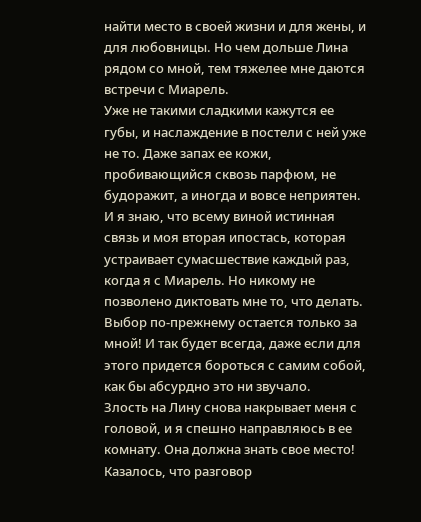найти место в своей жизни и для жены, и для любовницы. Но чем дольше Лина рядом со мной, тем тяжелее мне даются встречи с Миарель.
Уже не такими сладкими кажутся ее губы, и наслаждение в постели с ней уже не то. Даже запах ее кожи, пробивающийся сквозь парфюм, не будоражит, а иногда и вовсе неприятен.
И я знаю, что всему виной истинная связь и моя вторая ипостась, которая устраивает сумасшествие каждый раз, когда я с Миарель. Но никому не позволено диктовать мне то, что делать. Выбор по-прежнему остается только за мной! И так будет всегда, даже если для этого придется бороться с самим собой, как бы абсурдно это ни звучало.
Злость на Лину снова накрывает меня с головой, и я спешно направляюсь в ее комнату. Она должна знать свое место!
Казалось, что разговор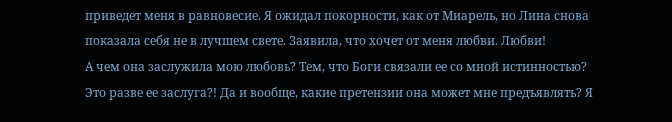приведет меня в равновесие. Я ожидал покорности, как от Миарель, но Лина снова показала себя не в лучшем свете. Заявила, что хочет от меня любви. Любви!
А чем она заслужила мою любовь? Тем, что Боги связали ее со мной истинностью? Это разве ее заслуга?! Да и вообще, какие претензии она может мне предъявлять? Я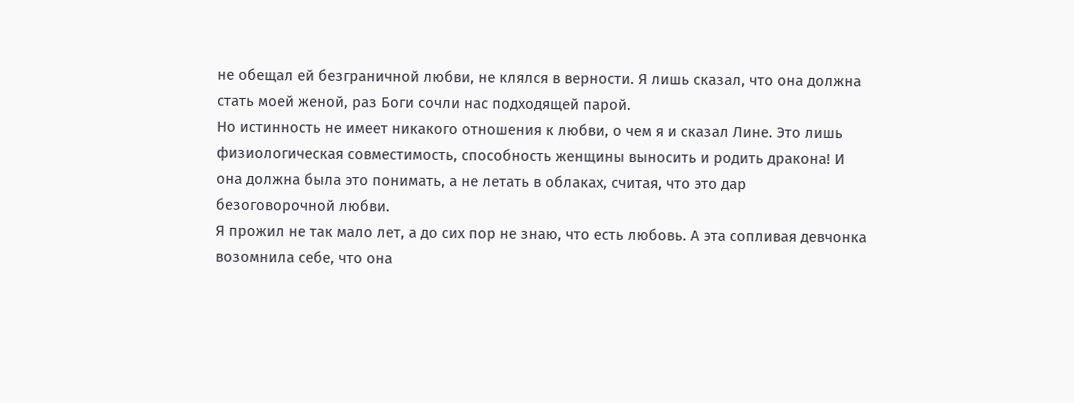не обещал ей безграничной любви, не клялся в верности. Я лишь сказал, что она должна стать моей женой, раз Боги сочли нас подходящей парой.
Но истинность не имеет никакого отношения к любви, о чем я и сказал Лине. Это лишь физиологическая совместимость, способность женщины выносить и родить дракона! И она должна была это понимать, а не летать в облаках, считая, что это дар безоговорочной любви.
Я прожил не так мало лет, а до сих пор не знаю, что есть любовь. А эта сопливая девчонка возомнила себе, что она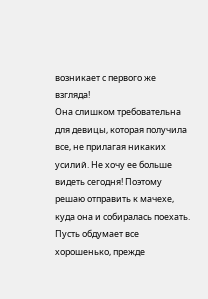возникает с первого же взгляда!
Она слишком требовательна для девицы, которая получила все, не прилагая никаких усилий. Не хочу ее больше видеть сегодня! Поэтому решаю отправить к мачехе, куда она и собиралась поехать.
Пусть обдумает все хорошенько, прежде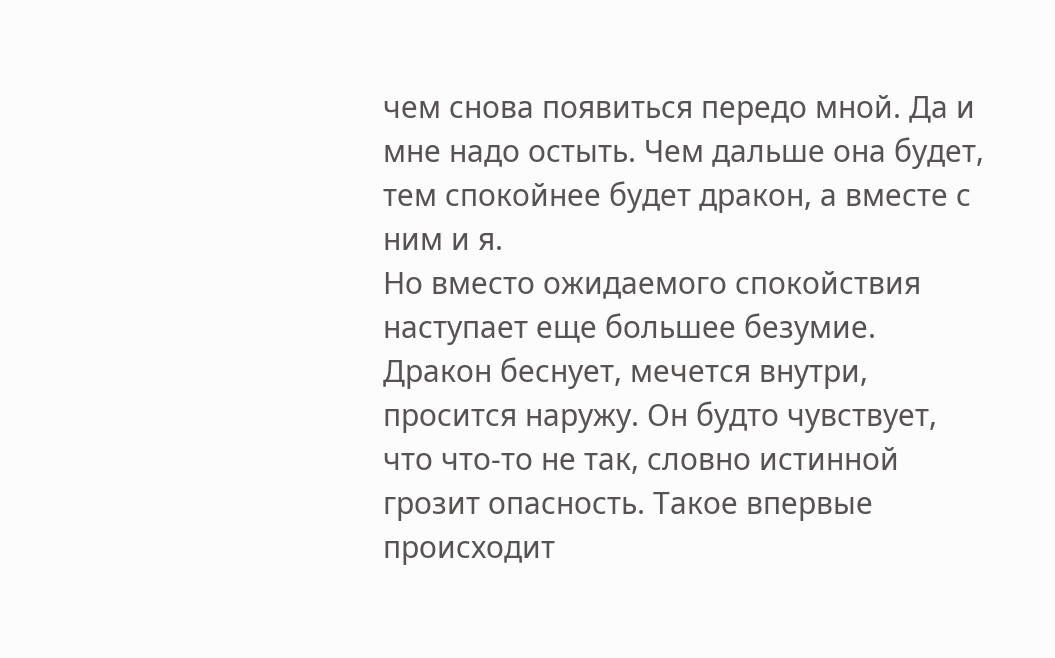чем снова появиться передо мной. Да и мне надо остыть. Чем дальше она будет, тем спокойнее будет дракон, а вместе с ним и я.
Но вместо ожидаемого спокойствия наступает еще большее безумие. Дракон беснует, мечется внутри, просится наружу. Он будто чувствует, что что-то не так, словно истинной грозит опасность. Такое впервые происходит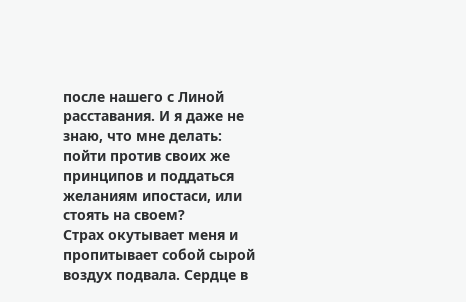после нашего с Линой расставания. И я даже не знаю, что мне делать: пойти против своих же принципов и поддаться желаниям ипостаси, или стоять на своем?
Страх окутывает меня и пропитывает собой сырой воздух подвала. Сердце в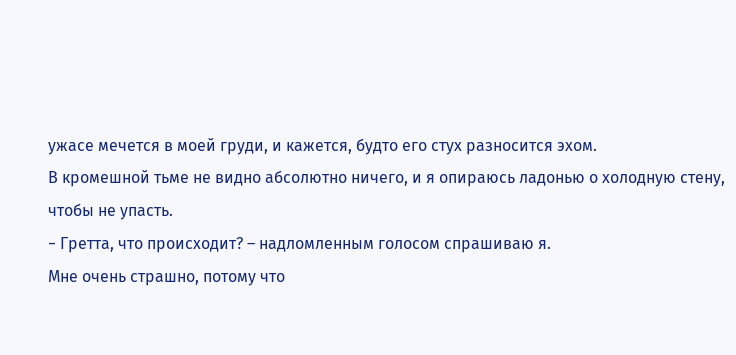ужасе мечется в моей груди, и кажется, будто его стух разносится эхом.
В кромешной тьме не видно абсолютно ничего, и я опираюсь ладонью о холодную стену, чтобы не упасть.
− Гретта, что происходит? – надломленным голосом спрашиваю я.
Мне очень страшно, потому что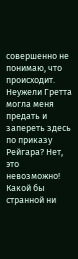совершенно не понимаю, что происходит. Неужели Гретта могла меня предать и запереть здесь по приказу Рейгара? Нет, это невозможно! Какой бы странной ни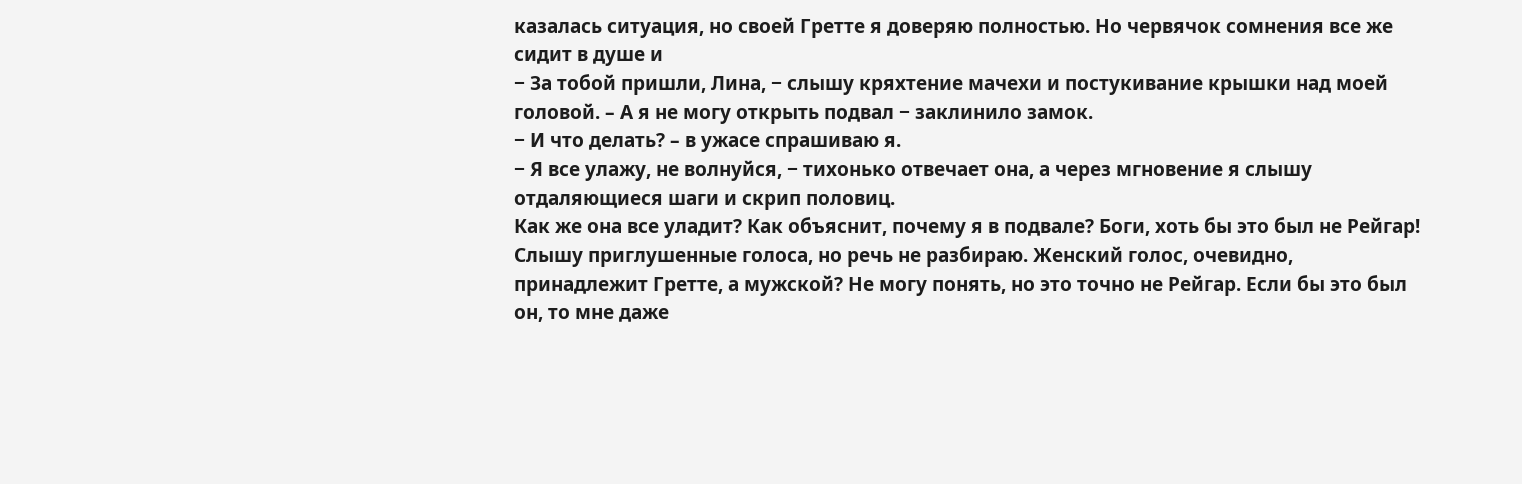казалась ситуация, но своей Гретте я доверяю полностью. Но червячок сомнения все же сидит в душе и
− За тобой пришли, Лина, − слышу кряхтение мачехи и постукивание крышки над моей головой. – А я не могу открыть подвал − заклинило замок.
− И что делать? – в ужасе спрашиваю я.
− Я все улажу, не волнуйся, − тихонько отвечает она, а через мгновение я слышу отдаляющиеся шаги и скрип половиц.
Как же она все уладит? Как объяснит, почему я в подвале? Боги, хоть бы это был не Рейгар!
Слышу приглушенные голоса, но речь не разбираю. Женский голос, очевидно, принадлежит Гретте, а мужской? Не могу понять, но это точно не Рейгар. Если бы это был он, то мне даже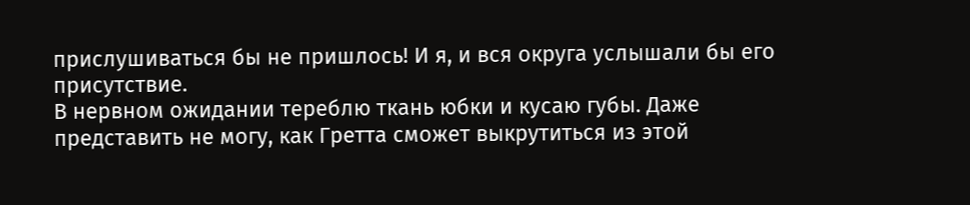прислушиваться бы не пришлось! И я, и вся округа услышали бы его присутствие.
В нервном ожидании тереблю ткань юбки и кусаю губы. Даже представить не могу, как Гретта сможет выкрутиться из этой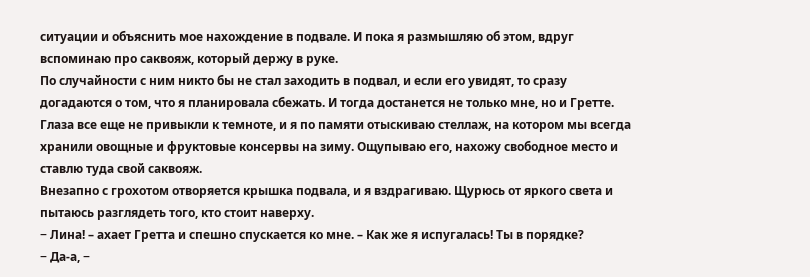ситуации и объяснить мое нахождение в подвале. И пока я размышляю об этом, вдруг вспоминаю про саквояж, который держу в руке.
По случайности с ним никто бы не стал заходить в подвал, и если его увидят, то сразу догадаются о том, что я планировала сбежать. И тогда достанется не только мне, но и Гретте.
Глаза все еще не привыкли к темноте, и я по памяти отыскиваю стеллаж, на котором мы всегда хранили овощные и фруктовые консервы на зиму. Ощупываю его, нахожу свободное место и ставлю туда свой саквояж.
Внезапно с грохотом отворяется крышка подвала, и я вздрагиваю. Щурюсь от яркого света и пытаюсь разглядеть того, кто стоит наверху.
− Лина! – ахает Гретта и спешно спускается ко мне. – Как же я испугалась! Ты в порядке?
− Да-а, −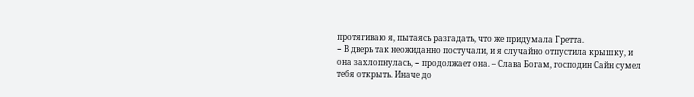протягиваю я, пытаясь разгадать, что же придумала Гретта.
− В дверь так неожиданно постучали, и я случайно отпустила крышку, и она захлопнулась, − продолжает она. – Слава Богам, господин Сайн сумел тебя открыть. Иначе до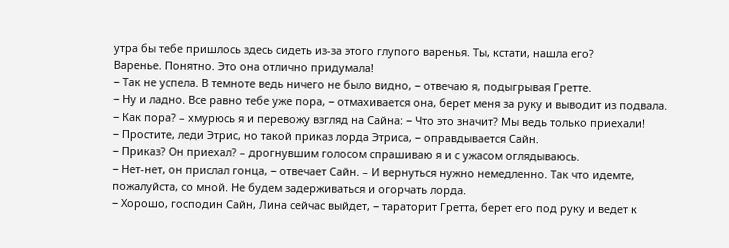утра бы тебе пришлось здесь сидеть из-за этого глупого варенья. Ты, кстати, нашла его?
Варенье. Понятно. Это она отлично придумала!
− Так не успела. В темноте ведь ничего не было видно, − отвечаю я, подыгрывая Гретте.
− Ну и ладно. Все равно тебе уже пора, − отмахивается она, берет меня за руку и выводит из подвала.
− Как пора? – хмурюсь я и перевожу взгляд на Сайна: − Что это значит? Мы ведь только приехали!
− Простите, леди Этрис, но такой приказ лорда Этриса, − оправдывается Сайн.
− Приказ? Он приехал? – дрогнувшим голосом спрашиваю я и с ужасом оглядываюсь.
− Нет-нет, он прислал гонца, − отвечает Сайн. – И вернуться нужно немедленно. Так что идемте, пожалуйста, со мной. Не будем задерживаться и огорчать лорда.
− Хорошо, господин Сайн, Лина сейчас выйдет, − тараторит Гретта, берет его под руку и ведет к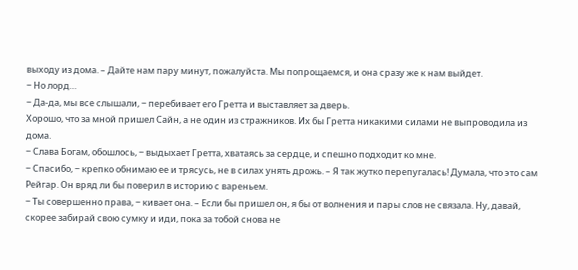выходу из дома. – Дайте нам пару минут, пожалуйста. Мы попрощаемся, и она сразу же к нам выйдет.
− Но лорд…
− Да-да, мы все слышали, − перебивает его Гретта и выставляет за дверь.
Хорошо, что за мной пришел Сайн, а не один из стражников. Их бы Гретта никакими силами не выпроводила из дома.
− Слава Богам, обошлось, − выдыхает Гретта, хватаясь за сердце, и спешно подходит ко мне.
− Спасибо, − крепко обнимаю ее и трясусь, не в силах унять дрожь. – Я так жутко перепугалась! Думала, что это сам Рейгар. Он вряд ли бы поверил в историю с вареньем.
− Ты совершенно права, − кивает она. – Если бы пришел он, я бы от волнения и пары слов не связала. Ну, давай, скорее забирай свою сумку и иди, пока за тобой снова не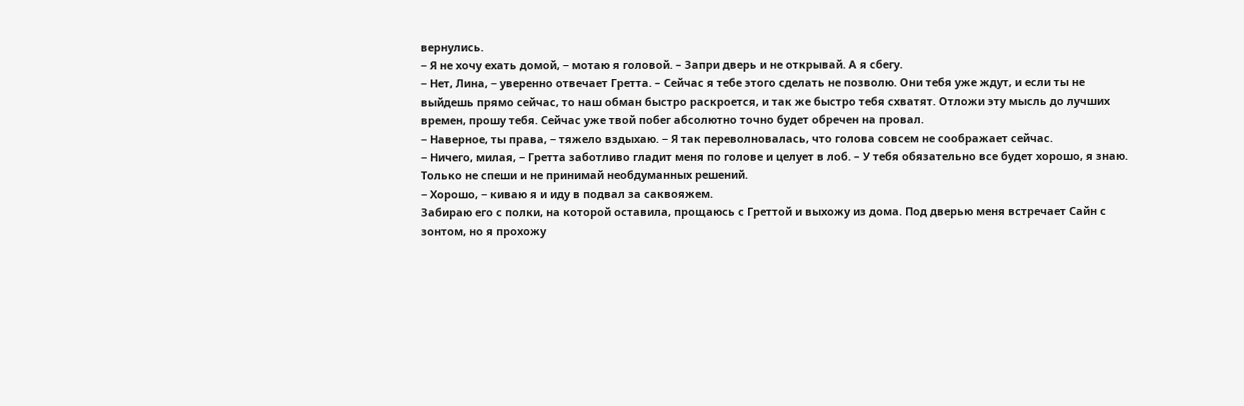вернулись.
− Я не хочу ехать домой, − мотаю я головой. – Запри дверь и не открывай. А я сбегу.
− Нет, Лина, − уверенно отвечает Гретта. – Сейчас я тебе этого сделать не позволю. Они тебя уже ждут, и если ты не выйдешь прямо сейчас, то наш обман быстро раскроется, и так же быстро тебя схватят. Отложи эту мысль до лучших времен, прошу тебя. Сейчас уже твой побег абсолютно точно будет обречен на провал.
− Наверное, ты права, − тяжело вздыхаю. − Я так переволновалась, что голова совсем не соображает сейчас.
− Ничего, милая, − Гретта заботливо гладит меня по голове и целует в лоб. – У тебя обязательно все будет хорошо, я знаю. Только не спеши и не принимай необдуманных решений.
− Хорошо, − киваю я и иду в подвал за саквояжем.
Забираю его с полки, на которой оставила, прощаюсь с Греттой и выхожу из дома. Под дверью меня встречает Сайн с зонтом, но я прохожу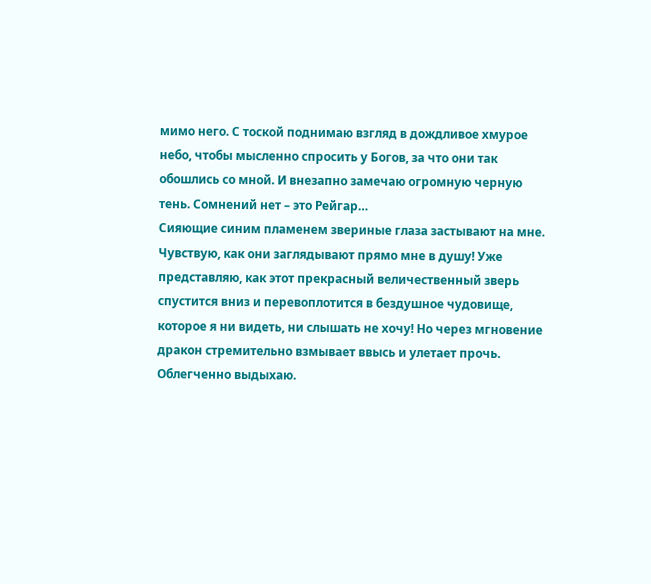мимо него. С тоской поднимаю взгляд в дождливое хмурое небо, чтобы мысленно спросить у Богов, за что они так обошлись со мной. И внезапно замечаю огромную черную тень. Сомнений нет – это Рейгар…
Сияющие синим пламенем звериные глаза застывают на мне. Чувствую, как они заглядывают прямо мне в душу! Уже представляю, как этот прекрасный величественный зверь спустится вниз и перевоплотится в бездушное чудовище, которое я ни видеть, ни слышать не хочу! Но через мгновение дракон стремительно взмывает ввысь и улетает прочь.
Облегченно выдыхаю.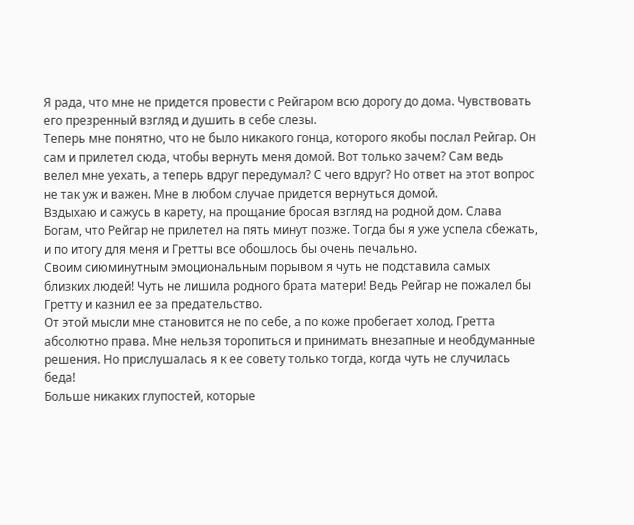Я рада, что мне не придется провести с Рейгаром всю дорогу до дома. Чувствовать его презренный взгляд и душить в себе слезы.
Теперь мне понятно, что не было никакого гонца, которого якобы послал Рейгар. Он сам и прилетел сюда, чтобы вернуть меня домой. Вот только зачем? Сам ведь велел мне уехать, а теперь вдруг передумал? С чего вдруг? Но ответ на этот вопрос не так уж и важен. Мне в любом случае придется вернуться домой.
Вздыхаю и сажусь в карету, на прощание бросая взгляд на родной дом. Слава Богам, что Рейгар не прилетел на пять минут позже. Тогда бы я уже успела сбежать, и по итогу для меня и Гретты все обошлось бы очень печально.
Своим сиюминутным эмоциональным порывом я чуть не подставила самых близких людей! Чуть не лишила родного брата матери! Ведь Рейгар не пожалел бы Гретту и казнил ее за предательство.
От этой мысли мне становится не по себе, а по коже пробегает холод. Гретта абсолютно права. Мне нельзя торопиться и принимать внезапные и необдуманные решения. Но прислушалась я к ее совету только тогда, когда чуть не случилась беда!
Больше никаких глупостей, которые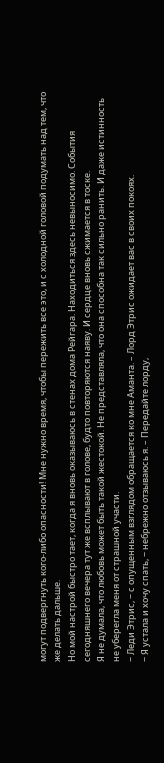могут подвергнуть кого-либо опасности! Мне нужно время, чтобы пережить все это, и с холодной головой подумать над тем, что же делать дальше.
Но мой настрой быстро тает, когда я вновь оказываюсь в стенах дома Рейгара. Находиться здесь невыносимо. События сегодняшнего вечера тут же всплывают в голове, будто повторяются наяву. И сердце вновь сжимается в тоске.
Я не думала, что любовь может быть такой жестокой. Не представляла, что она способна так сильно ранить. И даже истинность не уберегла меня от страшной участи.
− Леди Этрис, − с опущенным взглядом обращается ко мне Аманта. – Лорд Этрис ожидает вас в своих покоях.
− Я устала и хочу спать, − небрежно отзываюсь я. – Передайте лорду,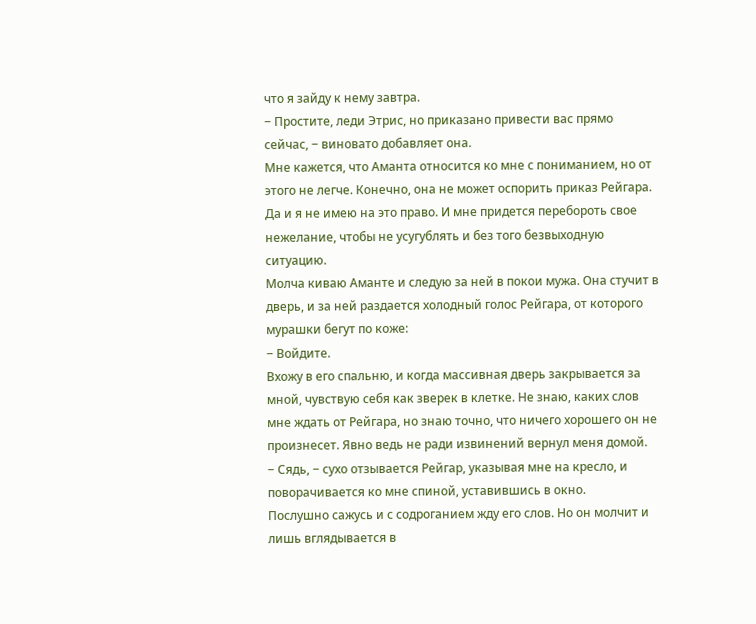что я зайду к нему завтра.
− Простите, леди Этрис, но приказано привести вас прямо сейчас, − виновато добавляет она.
Мне кажется, что Аманта относится ко мне с пониманием, но от этого не легче. Конечно, она не может оспорить приказ Рейгара. Да и я не имею на это право. И мне придется перебороть свое нежелание, чтобы не усугублять и без того безвыходную ситуацию.
Молча киваю Аманте и следую за ней в покои мужа. Она стучит в дверь, и за ней раздается холодный голос Рейгара, от которого мурашки бегут по коже:
− Войдите.
Вхожу в его спальню, и когда массивная дверь закрывается за мной, чувствую себя как зверек в клетке. Не знаю, каких слов мне ждать от Рейгара, но знаю точно, что ничего хорошего он не произнесет. Явно ведь не ради извинений вернул меня домой.
− Сядь, − сухо отзывается Рейгар, указывая мне на кресло, и поворачивается ко мне спиной, уставившись в окно.
Послушно сажусь и с содроганием жду его слов. Но он молчит и лишь вглядывается в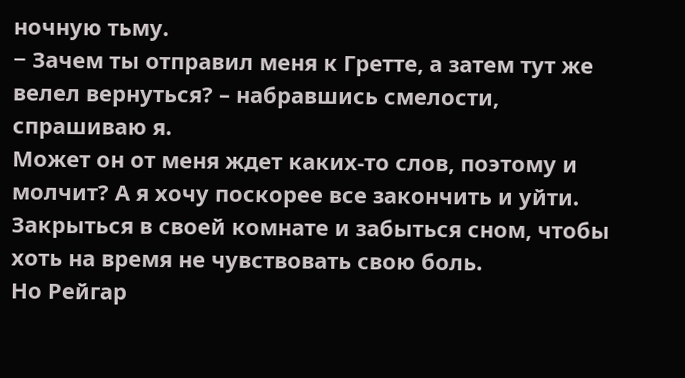ночную тьму.
− Зачем ты отправил меня к Гретте, а затем тут же велел вернуться? – набравшись смелости, спрашиваю я.
Может он от меня ждет каких-то слов, поэтому и молчит? А я хочу поскорее все закончить и уйти. Закрыться в своей комнате и забыться сном, чтобы хоть на время не чувствовать свою боль.
Но Рейгар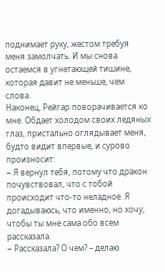поднимает руку, жестом требуя меня замолчать. И мы снова остаемся в угнетающей тишине, которая давит не меньше, чем слова.
Наконец, Рейгар поворачивается ко мне. Обдает холодом своих ледяных глаз, пристально оглядывает меня, будто видит впервые, и сурово произносит:
− Я вернул тебя, потому что дракон почувствовал, что с тобой происходит что-то неладное. Я догадываюсь, что именно, но хочу, чтобы ты мне сама обо всем рассказала.
− Рассказала? О чем? – делаю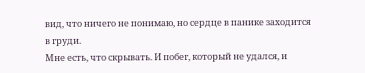вид, что ничего не понимаю, но сердце в панике заходится в груди.
Мне есть, что скрывать. И побег, который не удался, и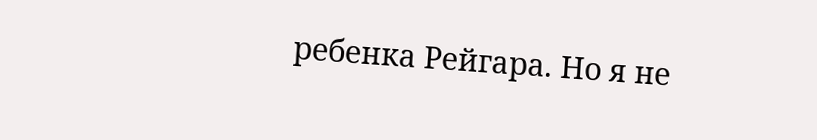ребенка Рейгара. Но я не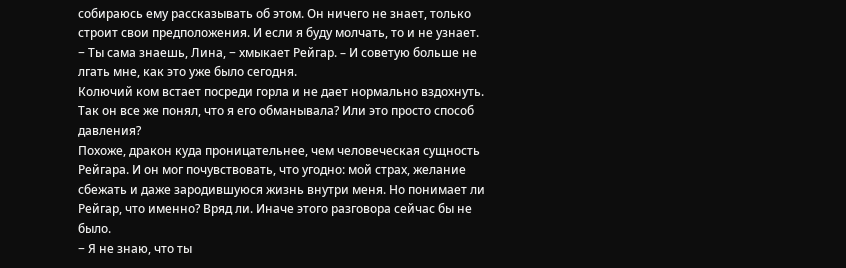собираюсь ему рассказывать об этом. Он ничего не знает, только строит свои предположения. И если я буду молчать, то и не узнает.
− Ты сама знаешь, Лина, − хмыкает Рейгар. – И советую больше не лгать мне, как это уже было сегодня.
Колючий ком встает посреди горла и не дает нормально вздохнуть. Так он все же понял, что я его обманывала? Или это просто способ давления?
Похоже, дракон куда проницательнее, чем человеческая сущность Рейгара. И он мог почувствовать, что угодно: мой страх, желание сбежать и даже зародившуюся жизнь внутри меня. Но понимает ли Рейгар, что именно? Вряд ли. Иначе этого разговора сейчас бы не было.
− Я не знаю, что ты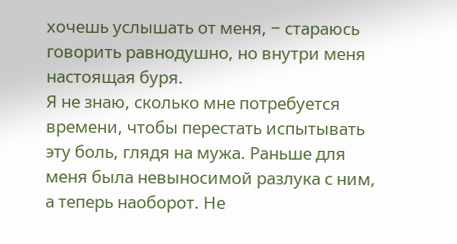хочешь услышать от меня, − стараюсь говорить равнодушно, но внутри меня настоящая буря.
Я не знаю, сколько мне потребуется времени, чтобы перестать испытывать эту боль, глядя на мужа. Раньше для меня была невыносимой разлука с ним, а теперь наоборот. Не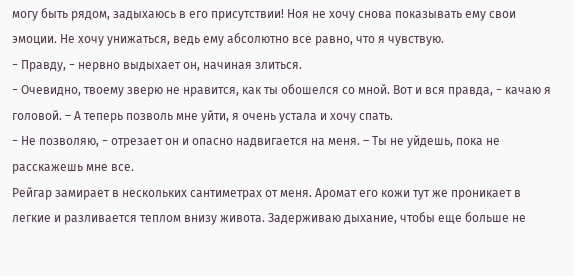могу быть рядом, задыхаюсь в его присутствии! Ноя не хочу снова показывать ему свои эмоции. Не хочу унижаться, ведь ему абсолютно все равно, что я чувствую.
− Правду, − нервно выдыхает он, начиная злиться.
− Очевидно, твоему зверю не нравится, как ты обошелся со мной. Вот и вся правда, − качаю я головой. – А теперь позволь мне уйти, я очень устала и хочу спать.
− Не позволяю, − отрезает он и опасно надвигается на меня. – Ты не уйдешь, пока не расскажешь мне все.
Рейгар замирает в нескольких сантиметрах от меня. Аромат его кожи тут же проникает в легкие и разливается теплом внизу живота. Задерживаю дыхание, чтобы еще больше не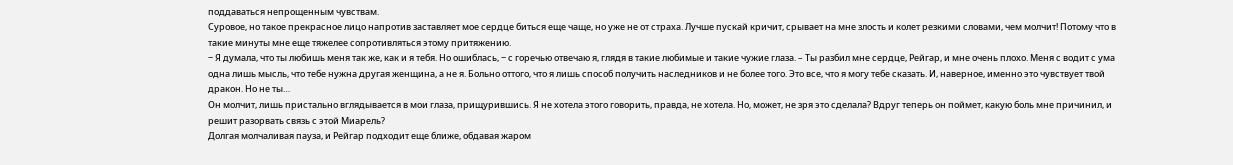поддаваться непрощенным чувствам.
Суровое, но такое прекрасное лицо напротив заставляет мое сердце биться еще чаще, но уже не от страха. Лучше пускай кричит, срывает на мне злость и колет резкими словами, чем молчит! Потому что в такие минуты мне еще тяжелее сопротивляться этому притяжению.
− Я думала, что ты любишь меня так же, как и я тебя. Но ошиблась, − с горечью отвечаю я, глядя в такие любимые и такие чужие глаза. – Ты разбил мне сердце, Рейгар, и мне очень плохо. Меня с водит с ума одна лишь мысль, что тебе нужна другая женщина, а не я. Больно оттого, что я лишь способ получить наследников и не более того. Это все, что я могу тебе сказать. И, наверное, именно это чувствует твой дракон. Но не ты…
Он молчит, лишь пристально вглядывается в мои глаза, прищурившись. Я не хотела этого говорить, правда, не хотела. Но, может, не зря это сделала? Вдруг теперь он поймет, какую боль мне причинил, и решит разорвать связь с этой Миарель?
Долгая молчаливая пауза, и Рейгар подходит еще ближе, обдавая жаром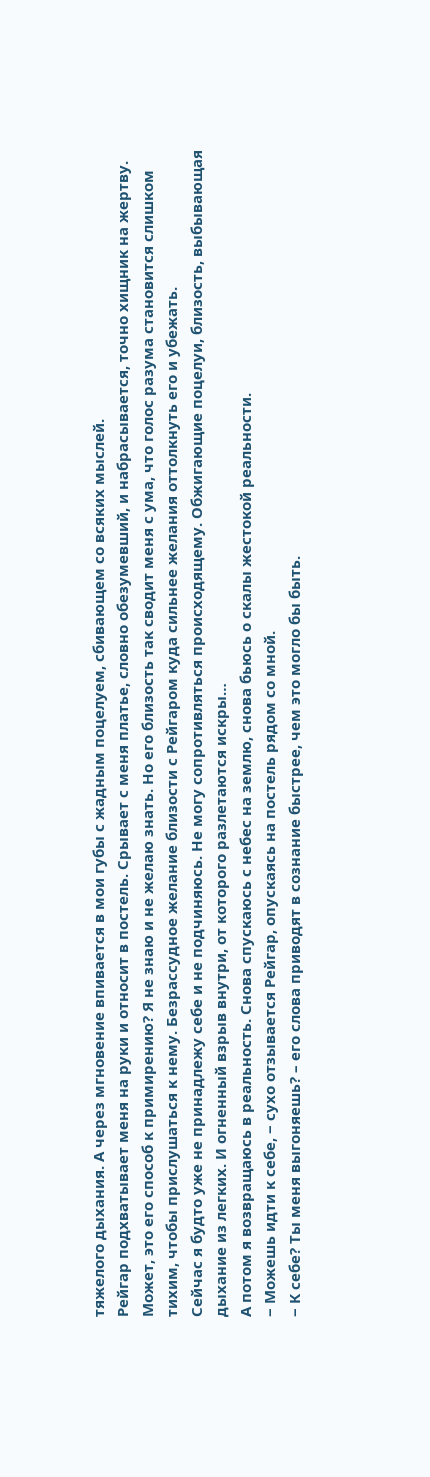тяжелого дыхания. А через мгновение впивается в мои губы с жадным поцелуем, сбивающем со всяких мыслей.
Рейгар подхватывает меня на руки и относит в постель. Срывает с меня платье, словно обезумевший, и набрасывается, точно хищник на жертву.
Может, это его способ к примирению? Я не знаю и не желаю знать. Но его близость так сводит меня с ума, что голос разума становится слишком тихим, чтобы прислушаться к нему. Безрассудное желание близости с Рейгаром куда сильнее желания оттолкнуть его и убежать.
Сейчас я будто уже не принадлежу себе и не подчиняюсь. Не могу сопротивляться происходящему. Обжигающие поцелуи, близость, выбывающая дыхание из легких. И огненный взрыв внутри, от которого разлетаются искры…
А потом я возвращаюсь в реальность. Снова спускаюсь с небес на землю, снова бьюсь о скалы жестокой реальности.
− Можешь идти к себе, − сухо отзывается Рейгар, опускаясь на постель рядом со мной.
− К себе? Ты меня выгоняешь? – его слова приводят в сознание быстрее, чем это могло бы быть.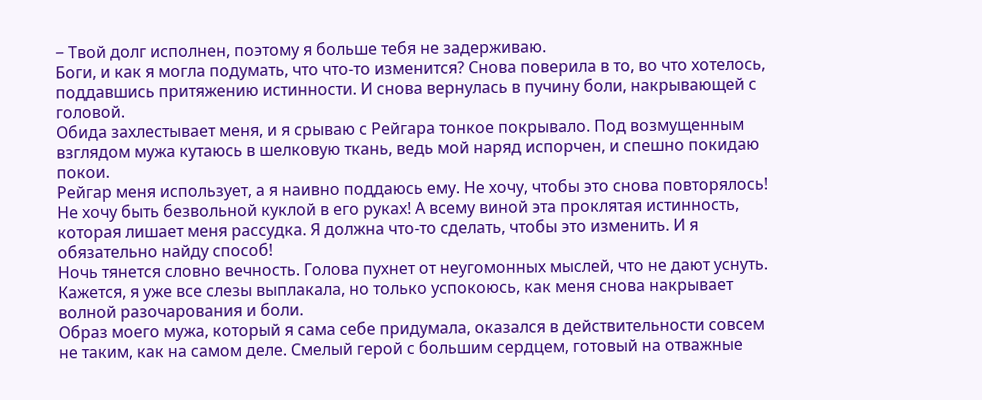− Твой долг исполнен, поэтому я больше тебя не задерживаю.
Боги, и как я могла подумать, что что-то изменится? Снова поверила в то, во что хотелось, поддавшись притяжению истинности. И снова вернулась в пучину боли, накрывающей с головой.
Обида захлестывает меня, и я срываю с Рейгара тонкое покрывало. Под возмущенным взглядом мужа кутаюсь в шелковую ткань, ведь мой наряд испорчен, и спешно покидаю покои.
Рейгар меня использует, а я наивно поддаюсь ему. Не хочу, чтобы это снова повторялось! Не хочу быть безвольной куклой в его руках! А всему виной эта проклятая истинность, которая лишает меня рассудка. Я должна что-то сделать, чтобы это изменить. И я обязательно найду способ!
Ночь тянется словно вечность. Голова пухнет от неугомонных мыслей, что не дают уснуть. Кажется, я уже все слезы выплакала, но только успокоюсь, как меня снова накрывает волной разочарования и боли.
Образ моего мужа, который я сама себе придумала, оказался в действительности совсем не таким, как на самом деле. Смелый герой с большим сердцем, готовый на отважные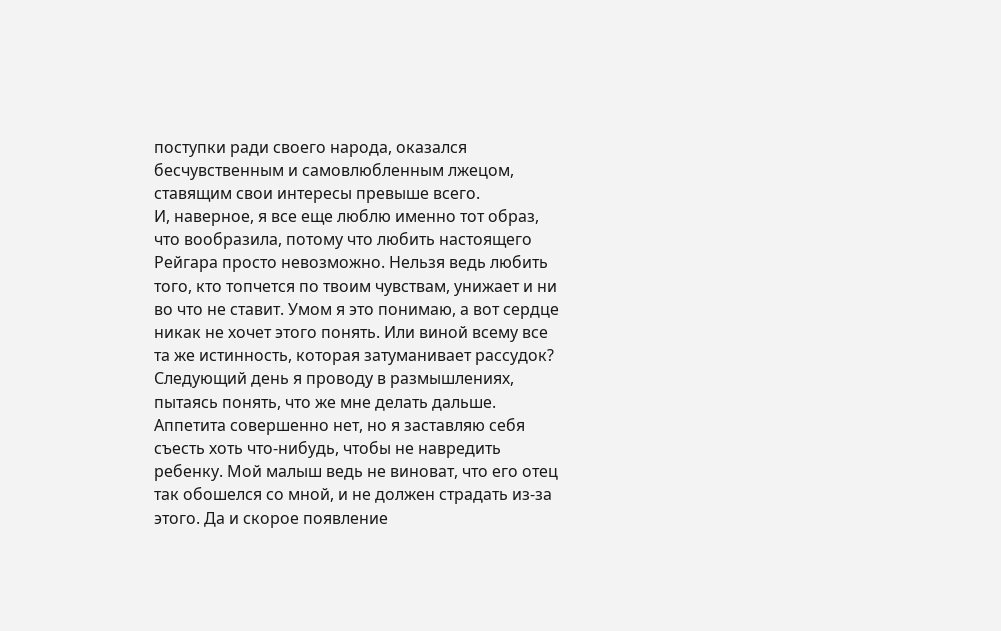поступки ради своего народа, оказался бесчувственным и самовлюбленным лжецом, ставящим свои интересы превыше всего.
И, наверное, я все еще люблю именно тот образ, что вообразила, потому что любить настоящего Рейгара просто невозможно. Нельзя ведь любить того, кто топчется по твоим чувствам, унижает и ни во что не ставит. Умом я это понимаю, а вот сердце никак не хочет этого понять. Или виной всему все та же истинность, которая затуманивает рассудок?
Следующий день я проводу в размышлениях, пытаясь понять, что же мне делать дальше. Аппетита совершенно нет, но я заставляю себя съесть хоть что-нибудь, чтобы не навредить ребенку. Мой малыш ведь не виноват, что его отец так обошелся со мной, и не должен страдать из-за этого. Да и скорое появление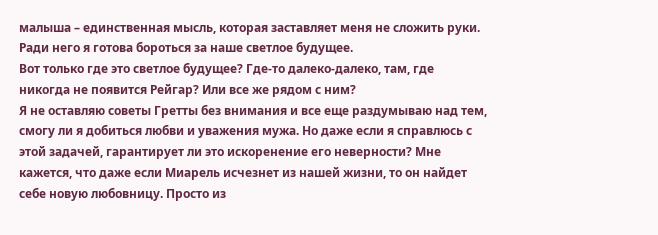малыша – единственная мысль, которая заставляет меня не сложить руки. Ради него я готова бороться за наше светлое будущее.
Вот только где это светлое будущее? Где-то далеко-далеко, там, где никогда не появится Рейгар? Или все же рядом с ним?
Я не оставляю советы Гретты без внимания и все еще раздумываю над тем, смогу ли я добиться любви и уважения мужа. Но даже если я справлюсь с этой задачей, гарантирует ли это искоренение его неверности? Мне кажется, что даже если Миарель исчезнет из нашей жизни, то он найдет себе новую любовницу. Просто из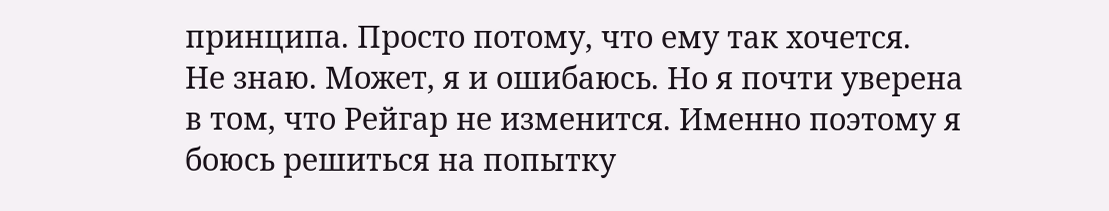принципа. Просто потому, что ему так хочется.
Не знаю. Может, я и ошибаюсь. Но я почти уверена в том, что Рейгар не изменится. Именно поэтому я боюсь решиться на попытку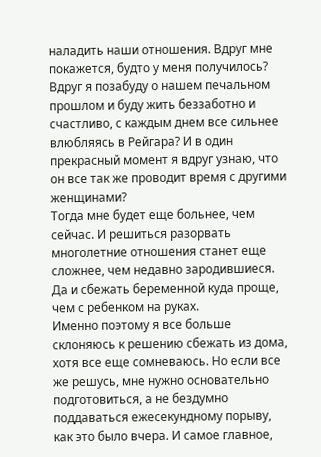наладить наши отношения. Вдруг мне покажется, будто у меня получилось? Вдруг я позабуду о нашем печальном прошлом и буду жить беззаботно и счастливо, с каждым днем все сильнее влюбляясь в Рейгара? И в один прекрасный момент я вдруг узнаю, что он все так же проводит время с другими женщинами?
Тогда мне будет еще больнее, чем сейчас. И решиться разорвать многолетние отношения станет еще сложнее, чем недавно зародившиеся. Да и сбежать беременной куда проще, чем с ребенком на руках.
Именно поэтому я все больше склоняюсь к решению сбежать из дома, хотя все еще сомневаюсь. Но если все же решусь, мне нужно основательно подготовиться, а не бездумно поддаваться ежесекундному порыву, как это было вчера. И самое главное,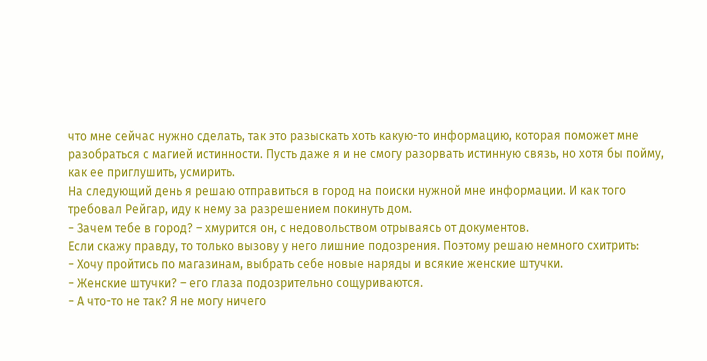что мне сейчас нужно сделать, так это разыскать хоть какую-то информацию, которая поможет мне разобраться с магией истинности. Пусть даже я и не смогу разорвать истинную связь, но хотя бы пойму, как ее приглушить, усмирить.
На следующий день я решаю отправиться в город на поиски нужной мне информации. И как того требовал Рейгар, иду к нему за разрешением покинуть дом.
− Зачем тебе в город? – хмурится он, с недовольством отрываясь от документов.
Если скажу правду, то только вызову у него лишние подозрения. Поэтому решаю немного схитрить:
− Хочу пройтись по магазинам, выбрать себе новые наряды и всякие женские штучки.
− Женские штучки? – его глаза подозрительно сощуриваются.
− А что-то не так? Я не могу ничего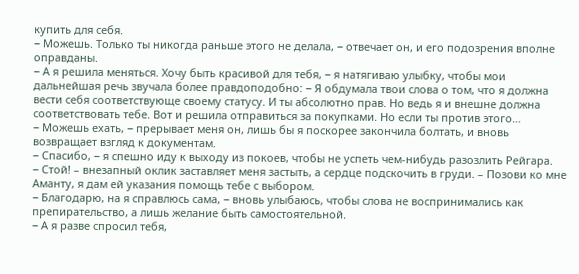купить для себя.
− Можешь. Только ты никогда раньше этого не делала, − отвечает он, и его подозрения вполне оправданы.
− А я решила меняться. Хочу быть красивой для тебя, − я натягиваю улыбку, чтобы мои дальнейшая речь звучала более правдоподобно: − Я обдумала твои слова о том, что я должна вести себя соответствующе своему статусу. И ты абсолютно прав. Но ведь я и внешне должна соответствовать тебе. Вот и решила отправиться за покупками. Но если ты против этого…
− Можешь ехать, − прерывает меня он, лишь бы я поскорее закончила болтать, и вновь возвращает взгляд к документам.
− Спасибо, − я спешно иду к выходу из покоев, чтобы не успеть чем-нибудь разозлить Рейгара.
− Стой! – внезапный оклик заставляет меня застыть, а сердце подскочить в груди. – Позови ко мне Аманту, я дам ей указания помощь тебе с выбором.
− Благодарю, на я справлюсь сама, − вновь улыбаюсь, чтобы слова не воспринимались как препирательство, а лишь желание быть самостоятельной.
− А я разве спросил тебя,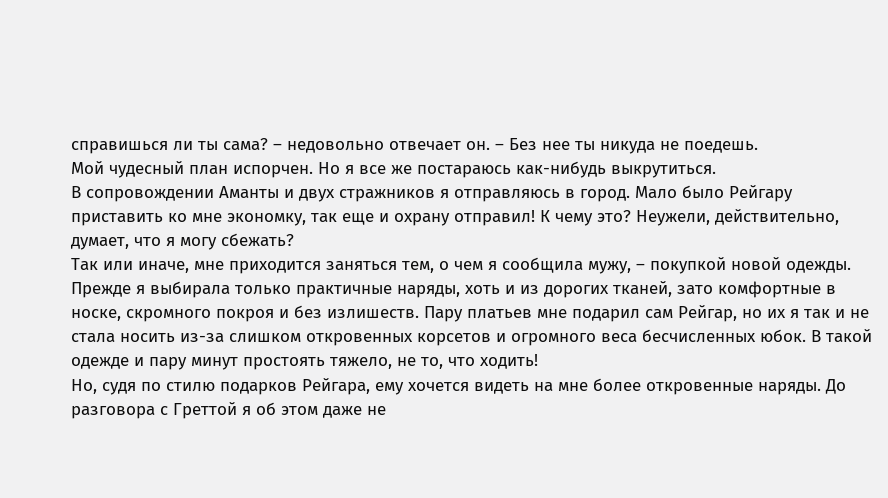справишься ли ты сама? – недовольно отвечает он. – Без нее ты никуда не поедешь.
Мой чудесный план испорчен. Но я все же постараюсь как-нибудь выкрутиться.
В сопровождении Аманты и двух стражников я отправляюсь в город. Мало было Рейгару приставить ко мне экономку, так еще и охрану отправил! К чему это? Неужели, действительно, думает, что я могу сбежать?
Так или иначе, мне приходится заняться тем, о чем я сообщила мужу, – покупкой новой одежды. Прежде я выбирала только практичные наряды, хоть и из дорогих тканей, зато комфортные в носке, скромного покроя и без излишеств. Пару платьев мне подарил сам Рейгар, но их я так и не стала носить из-за слишком откровенных корсетов и огромного веса бесчисленных юбок. В такой одежде и пару минут простоять тяжело, не то, что ходить!
Но, судя по стилю подарков Рейгара, ему хочется видеть на мне более откровенные наряды. До разговора с Греттой я об этом даже не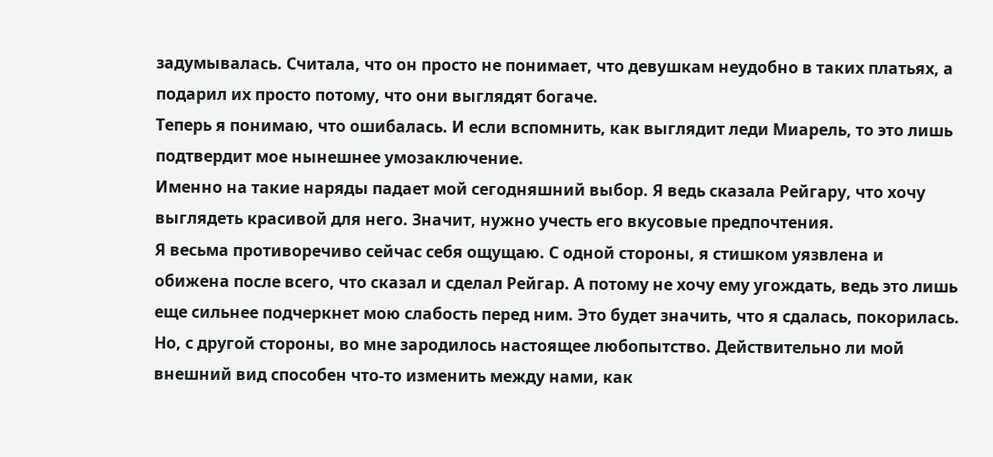задумывалась. Считала, что он просто не понимает, что девушкам неудобно в таких платьях, а подарил их просто потому, что они выглядят богаче.
Теперь я понимаю, что ошибалась. И если вспомнить, как выглядит леди Миарель, то это лишь подтвердит мое нынешнее умозаключение.
Именно на такие наряды падает мой сегодняшний выбор. Я ведь сказала Рейгару, что хочу выглядеть красивой для него. Значит, нужно учесть его вкусовые предпочтения.
Я весьма противоречиво сейчас себя ощущаю. С одной стороны, я стишком уязвлена и обижена после всего, что сказал и сделал Рейгар. А потому не хочу ему угождать, ведь это лишь еще сильнее подчеркнет мою слабость перед ним. Это будет значить, что я сдалась, покорилась. Но, с другой стороны, во мне зародилось настоящее любопытство. Действительно ли мой внешний вид способен что-то изменить между нами, как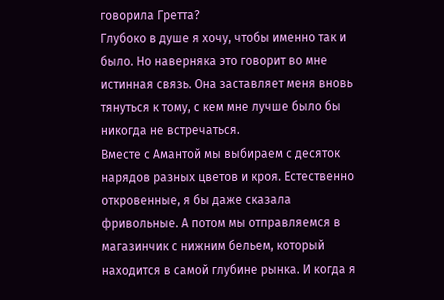говорила Гретта?
Глубоко в душе я хочу, чтобы именно так и было. Но наверняка это говорит во мне истинная связь. Она заставляет меня вновь тянуться к тому, с кем мне лучше было бы никогда не встречаться.
Вместе с Амантой мы выбираем с десяток нарядов разных цветов и кроя. Естественно откровенные, я бы даже сказала фривольные. А потом мы отправляемся в магазинчик с нижним бельем, который находится в самой глубине рынка. И когда я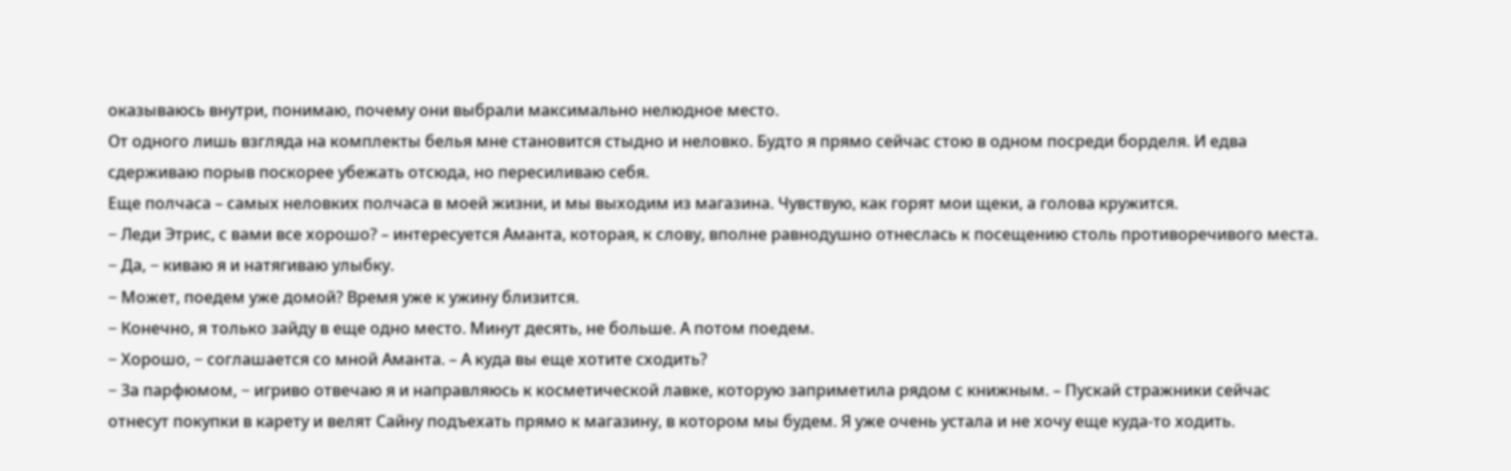оказываюсь внутри, понимаю, почему они выбрали максимально нелюдное место.
От одного лишь взгляда на комплекты белья мне становится стыдно и неловко. Будто я прямо сейчас стою в одном посреди борделя. И едва сдерживаю порыв поскорее убежать отсюда, но пересиливаю себя.
Еще полчаса – самых неловких полчаса в моей жизни, и мы выходим из магазина. Чувствую, как горят мои щеки, а голова кружится.
− Леди Этрис, с вами все хорошо? – интересуется Аманта, которая, к слову, вполне равнодушно отнеслась к посещению столь противоречивого места.
− Да, − киваю я и натягиваю улыбку.
− Может, поедем уже домой? Время уже к ужину близится.
− Конечно, я только зайду в еще одно место. Минут десять, не больше. А потом поедем.
− Хорошо, − соглашается со мной Аманта. – А куда вы еще хотите сходить?
− За парфюмом, − игриво отвечаю я и направляюсь к косметической лавке, которую заприметила рядом с книжным. – Пускай стражники сейчас отнесут покупки в карету и велят Сайну подъехать прямо к магазину, в котором мы будем. Я уже очень устала и не хочу еще куда-то ходить.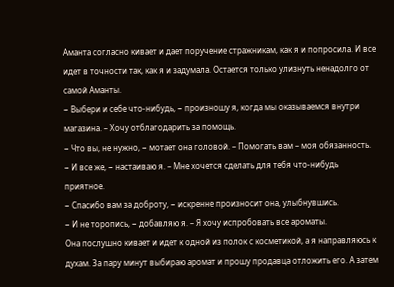Аманта согласно кивает и дает поручение стражникам, как я и попросила. И все идет в точности так, как я и задумала. Остается только улизнуть ненадолго от самой Аманты.
− Выбери и себе что-нибудь, − произношу я, когда мы оказываемся внутри магазина. – Хочу отблагодарить за помощь.
− Что вы, не нужно, − мотает она головой. – Помогать вам – моя обязанность.
− И все же, − настаиваю я. – Мне хочется сделать для тебя что-нибудь приятное.
− Спасибо вам за доброту, − искренне произносит она, улыбнувшись.
− И не торопись, − добавляю я. – Я хочу испробовать все ароматы.
Она послушно кивает и идет к одной из полок с косметикой, а я направляюсь к духам. За пару минут выбираю аромат и прошу продавца отложить его. А затем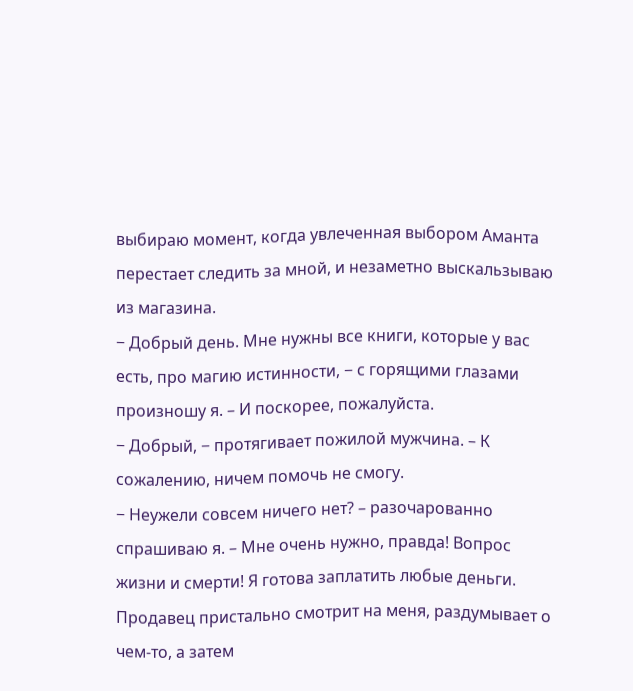выбираю момент, когда увлеченная выбором Аманта перестает следить за мной, и незаметно выскальзываю из магазина.
− Добрый день. Мне нужны все книги, которые у вас есть, про магию истинности, − с горящими глазами произношу я. – И поскорее, пожалуйста.
− Добрый, − протягивает пожилой мужчина. – К сожалению, ничем помочь не смогу.
− Неужели совсем ничего нет? – разочарованно спрашиваю я. – Мне очень нужно, правда! Вопрос жизни и смерти! Я готова заплатить любые деньги.
Продавец пристально смотрит на меня, раздумывает о чем-то, а затем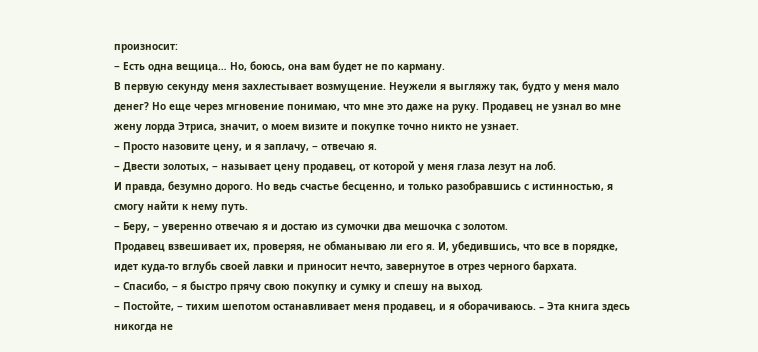произносит:
− Есть одна вещица… Но, боюсь, она вам будет не по карману.
В первую секунду меня захлестывает возмущение. Неужели я выгляжу так, будто у меня мало денег? Но еще через мгновение понимаю, что мне это даже на руку. Продавец не узнал во мне жену лорда Этриса, значит, о моем визите и покупке точно никто не узнает.
− Просто назовите цену, и я заплачу, − отвечаю я.
− Двести золотых, − называет цену продавец, от которой у меня глаза лезут на лоб.
И правда, безумно дорого. Но ведь счастье бесценно, и только разобравшись с истинностью, я смогу найти к нему путь.
− Беру, − уверенно отвечаю я и достаю из сумочки два мешочка с золотом.
Продавец взвешивает их, проверяя, не обманываю ли его я. И, убедившись, что все в порядке, идет куда-то вглубь своей лавки и приносит нечто, завернутое в отрез черного бархата.
− Спасибо, − я быстро прячу свою покупку и сумку и спешу на выход.
− Постойте, − тихим шепотом останавливает меня продавец, и я оборачиваюсь. – Эта книга здесь никогда не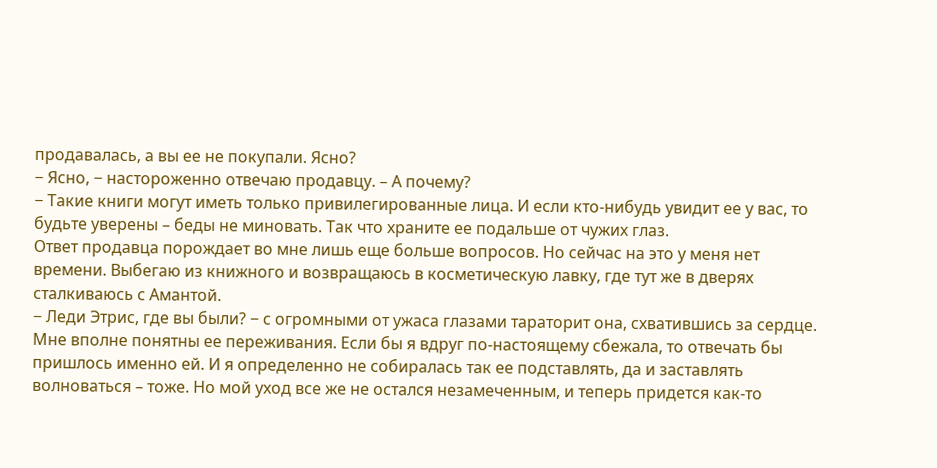продавалась, а вы ее не покупали. Ясно?
− Ясно, − настороженно отвечаю продавцу. – А почему?
− Такие книги могут иметь только привилегированные лица. И если кто-нибудь увидит ее у вас, то будьте уверены – беды не миновать. Так что храните ее подальше от чужих глаз.
Ответ продавца порождает во мне лишь еще больше вопросов. Но сейчас на это у меня нет времени. Выбегаю из книжного и возвращаюсь в косметическую лавку, где тут же в дверях сталкиваюсь с Амантой.
− Леди Этрис, где вы были? − с огромными от ужаса глазами тараторит она, схватившись за сердце.
Мне вполне понятны ее переживания. Если бы я вдруг по-настоящему сбежала, то отвечать бы пришлось именно ей. И я определенно не собиралась так ее подставлять, да и заставлять волноваться – тоже. Но мой уход все же не остался незамеченным, и теперь придется как-то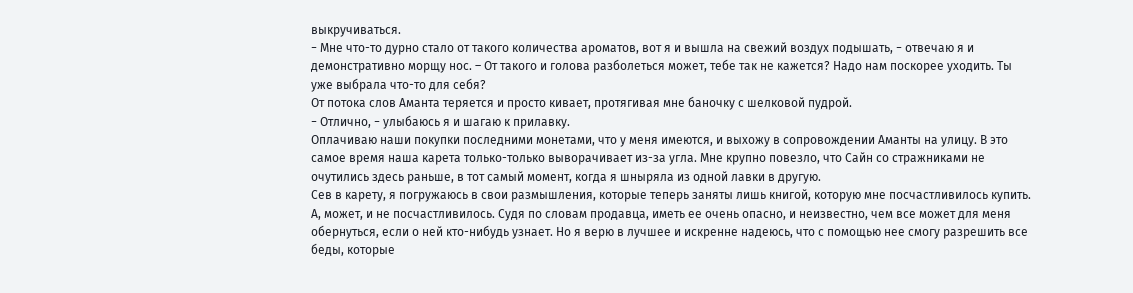выкручиваться.
− Мне что-то дурно стало от такого количества ароматов, вот я и вышла на свежий воздух подышать, − отвечаю я и демонстративно морщу нос. – От такого и голова разболеться может, тебе так не кажется? Надо нам поскорее уходить. Ты уже выбрала что-то для себя?
От потока слов Аманта теряется и просто кивает, протягивая мне баночку с шелковой пудрой.
− Отлично, − улыбаюсь я и шагаю к прилавку.
Оплачиваю наши покупки последними монетами, что у меня имеются, и выхожу в сопровождении Аманты на улицу. В это самое время наша карета только-только выворачивает из-за угла. Мне крупно повезло, что Сайн со стражниками не очутились здесь раньше, в тот самый момент, когда я шныряла из одной лавки в другую.
Сев в карету, я погружаюсь в свои размышления, которые теперь заняты лишь книгой, которую мне посчастливилось купить. А, может, и не посчастливилось. Судя по словам продавца, иметь ее очень опасно, и неизвестно, чем все может для меня обернуться, если о ней кто-нибудь узнает. Но я верю в лучшее и искренне надеюсь, что с помощью нее смогу разрешить все беды, которые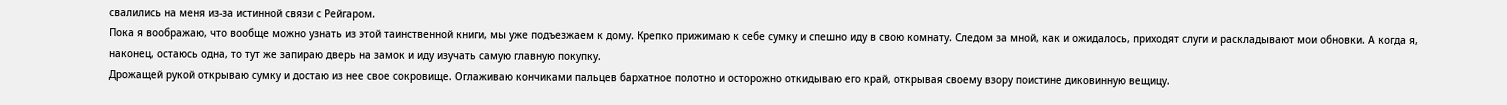свалились на меня из-за истинной связи с Рейгаром.
Пока я воображаю, что вообще можно узнать из этой таинственной книги, мы уже подъезжаем к дому. Крепко прижимаю к себе сумку и спешно иду в свою комнату. Следом за мной, как и ожидалось, приходят слуги и раскладывают мои обновки. А когда я, наконец, остаюсь одна, то тут же запираю дверь на замок и иду изучать самую главную покупку.
Дрожащей рукой открываю сумку и достаю из нее свое сокровище. Оглаживаю кончиками пальцев бархатное полотно и осторожно откидываю его край, открывая своему взору поистине диковинную вещицу.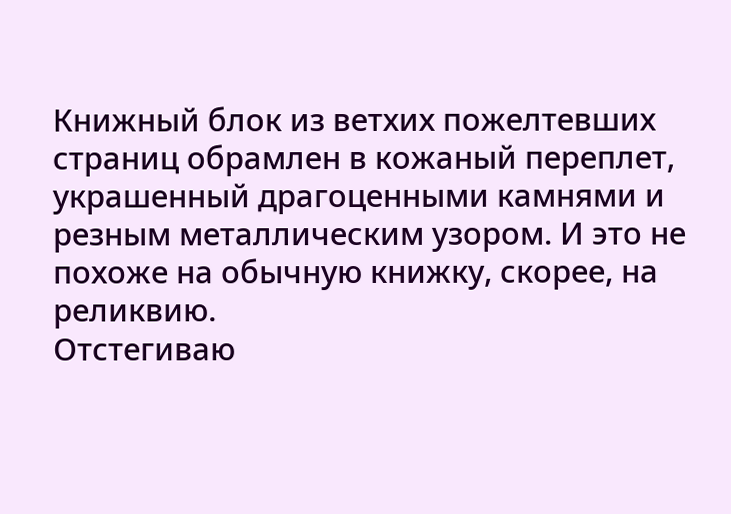Книжный блок из ветхих пожелтевших страниц обрамлен в кожаный переплет, украшенный драгоценными камнями и резным металлическим узором. И это не похоже на обычную книжку, скорее, на реликвию.
Отстегиваю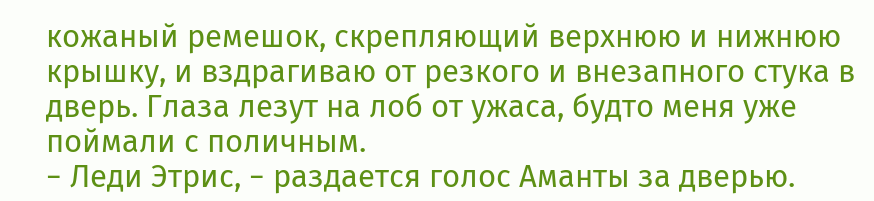кожаный ремешок, скрепляющий верхнюю и нижнюю крышку, и вздрагиваю от резкого и внезапного стука в дверь. Глаза лезут на лоб от ужаса, будто меня уже поймали с поличным.
− Леди Этрис, − раздается голос Аманты за дверью.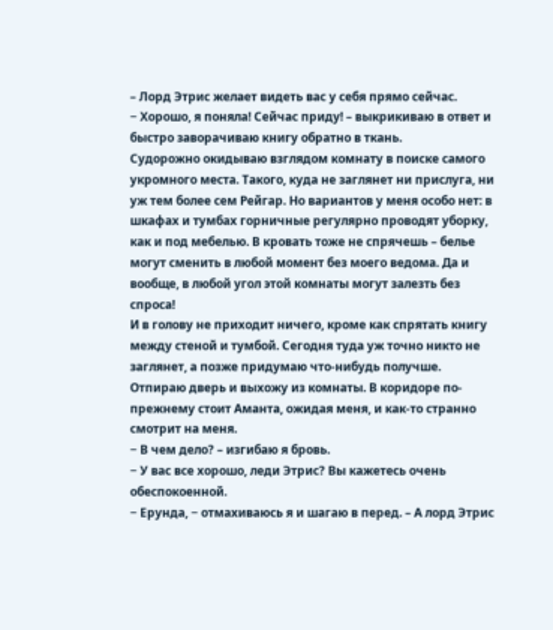– Лорд Этрис желает видеть вас у себя прямо сейчас.
− Хорошо, я поняла! Сейчас приду! – выкрикиваю в ответ и быстро заворачиваю книгу обратно в ткань.
Судорожно окидываю взглядом комнату в поиске самого укромного места. Такого, куда не заглянет ни прислуга, ни уж тем более сем Рейгар. Но вариантов у меня особо нет: в шкафах и тумбах горничные регулярно проводят уборку, как и под мебелью. В кровать тоже не спрячешь – белье могут сменить в любой момент без моего ведома. Да и вообще, в любой угол этой комнаты могут залезть без спроса!
И в голову не приходит ничего, кроме как спрятать книгу между стеной и тумбой. Сегодня туда уж точно никто не заглянет, а позже придумаю что-нибудь получше.
Отпираю дверь и выхожу из комнаты. В коридоре по-прежнему стоит Аманта, ожидая меня, и как-то странно смотрит на меня.
− В чем дело? – изгибаю я бровь.
− У вас все хорошо, леди Этрис? Вы кажетесь очень обеспокоенной.
− Ерунда, − отмахиваюсь я и шагаю в перед. – А лорд Этрис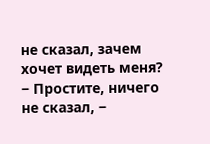не сказал, зачем хочет видеть меня?
− Простите, ничего не сказал, −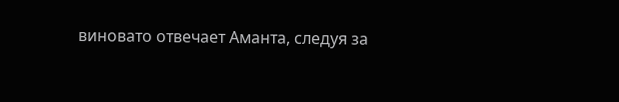виновато отвечает Аманта, следуя за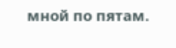мной по пятам.